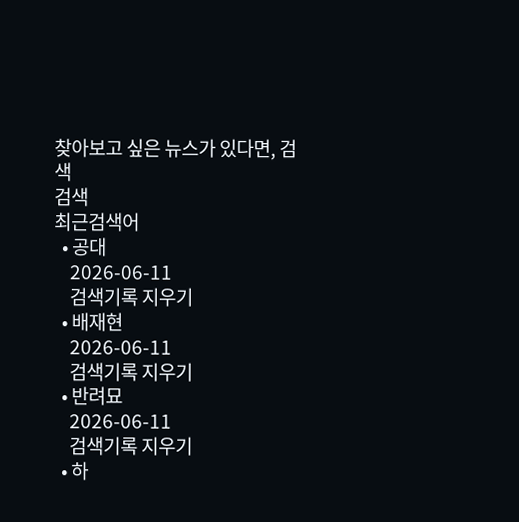찾아보고 싶은 뉴스가 있다면, 검색
검색
최근검색어
  • 공대
    2026-06-11
    검색기록 지우기
  • 배재현
    2026-06-11
    검색기록 지우기
  • 반려묘
    2026-06-11
    검색기록 지우기
  • 하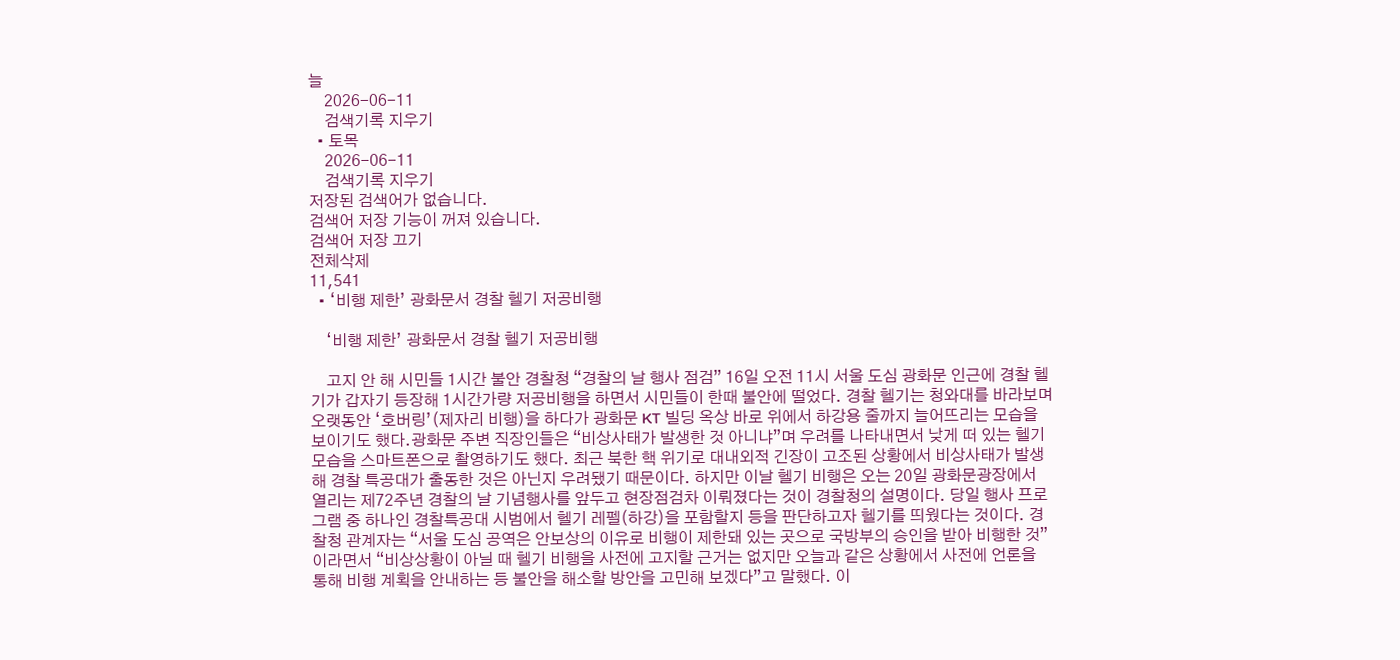늘
    2026-06-11
    검색기록 지우기
  • 토목
    2026-06-11
    검색기록 지우기
저장된 검색어가 없습니다.
검색어 저장 기능이 꺼져 있습니다.
검색어 저장 끄기
전체삭제
11,541
  • ‘비행 제한’ 광화문서 경찰 헬기 저공비행

    ‘비행 제한’ 광화문서 경찰 헬기 저공비행

    고지 안 해 시민들 1시간 불안 경찰청 “경찰의 날 행사 점검” 16일 오전 11시 서울 도심 광화문 인근에 경찰 헬기가 갑자기 등장해 1시간가량 저공비행을 하면서 시민들이 한때 불안에 떨었다. 경찰 헬기는 청와대를 바라보며 오랫동안 ‘호버링’(제자리 비행)을 하다가 광화문 KT 빌딩 옥상 바로 위에서 하강용 줄까지 늘어뜨리는 모습을 보이기도 했다.광화문 주변 직장인들은 “비상사태가 발생한 것 아니냐”며 우려를 나타내면서 낮게 떠 있는 헬기 모습을 스마트폰으로 촬영하기도 했다. 최근 북한 핵 위기로 대내외적 긴장이 고조된 상황에서 비상사태가 발생해 경찰 특공대가 출동한 것은 아닌지 우려됐기 때문이다. 하지만 이날 헬기 비행은 오는 20일 광화문광장에서 열리는 제72주년 경찰의 날 기념행사를 앞두고 현장점검차 이뤄졌다는 것이 경찰청의 설명이다. 당일 행사 프로그램 중 하나인 경찰특공대 시범에서 헬기 레펠(하강)을 포함할지 등을 판단하고자 헬기를 띄웠다는 것이다. 경찰청 관계자는 “서울 도심 공역은 안보상의 이유로 비행이 제한돼 있는 곳으로 국방부의 승인을 받아 비행한 것”이라면서 “비상상황이 아닐 때 헬기 비행을 사전에 고지할 근거는 없지만 오늘과 같은 상황에서 사전에 언론을 통해 비행 계획을 안내하는 등 불안을 해소할 방안을 고민해 보겠다”고 말했다. 이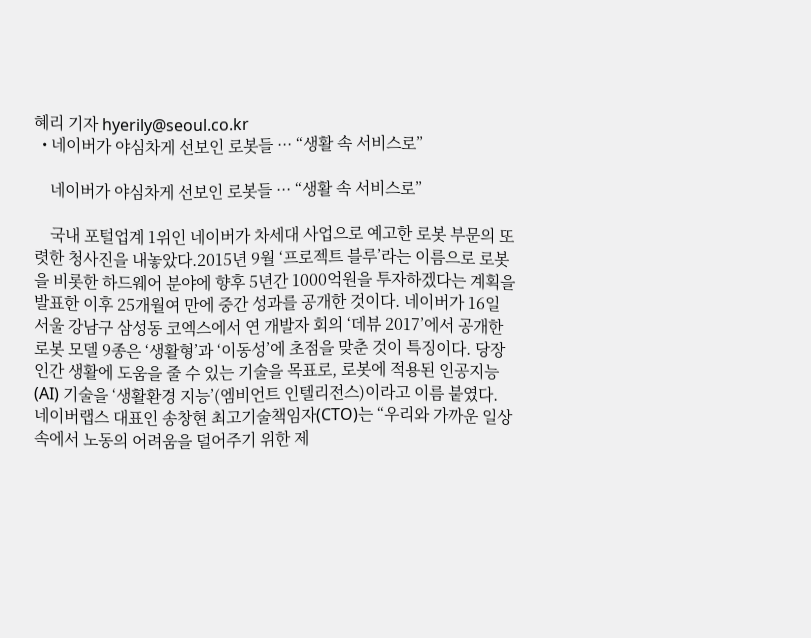혜리 기자 hyerily@seoul.co.kr
  • 네이버가 야심차게 선보인 로봇들 ··· “생활 속 서비스로”

    네이버가 야심차게 선보인 로봇들 ··· “생활 속 서비스로”

    국내 포털업계 1위인 네이버가 차세대 사업으로 예고한 로봇 부문의 또렷한 청사진을 내놓았다.2015년 9월 ‘프로젝트 블루’라는 이름으로 로봇을 비롯한 하드웨어 분야에 향후 5년간 1000억원을 투자하겠다는 계획을 발표한 이후 25개월여 만에 중간 성과를 공개한 것이다. 네이버가 16일 서울 강남구 삼성동 코엑스에서 연 개발자 회의 ‘데뷰 2017’에서 공개한 로봇 모델 9종은 ‘생활형’과 ‘이동성’에 초점을 맞춘 것이 특징이다. 당장 인간 생활에 도움을 줄 수 있는 기술을 목표로, 로봇에 적용된 인공지능(AI) 기술을 ‘생활환경 지능’(엠비언트 인텔리전스)이라고 이름 붙였다. 네이버랩스 대표인 송창현 최고기술책임자(CTO)는 “우리와 가까운 일상 속에서 노동의 어려움을 덜어주기 위한 제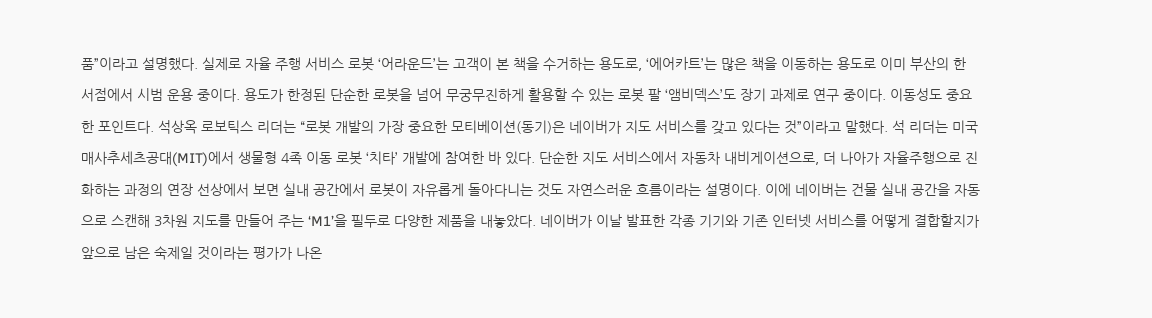품”이라고 설명했다. 실제로 자율 주행 서비스 로봇 ‘어라운드’는 고객이 본 책을 수거하는 용도로, ‘에어카트’는 많은 책을 이동하는 용도로 이미 부산의 한 서점에서 시범 운용 중이다. 용도가 한정된 단순한 로봇을 넘어 무궁무진하게 활용할 수 있는 로봇 팔 ‘앰비덱스’도 장기 과제로 연구 중이다. 이동성도 중요한 포인트다. 석상옥 로보틱스 리더는 “로봇 개발의 가장 중요한 모티베이션(동기)은 네이버가 지도 서비스를 갖고 있다는 것”이라고 말했다. 석 리더는 미국 매사추세츠공대(MIT)에서 생물형 4족 이동 로봇 ‘치타’ 개발에 참여한 바 있다. 단순한 지도 서비스에서 자동차 내비게이션으로, 더 나아가 자율주행으로 진화하는 과정의 연장 선상에서 보면 실내 공간에서 로봇이 자유롭게 돌아다니는 것도 자연스러운 흐름이라는 설명이다. 이에 네이버는 건물 실내 공간을 자동으로 스캔해 3차원 지도를 만들어 주는 ‘M1’을 필두로 다양한 제품을 내놓았다. 네이버가 이날 발표한 각종 기기와 기존 인터넷 서비스를 어떻게 결합할지가 앞으로 남은 숙제일 것이라는 평가가 나온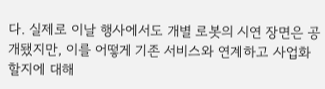다. 실제로 이날 행사에서도 개별 로봇의 시연 장면은 공개됐지만, 이를 어떻게 기존 서비스와 연계하고 사업화할지에 대해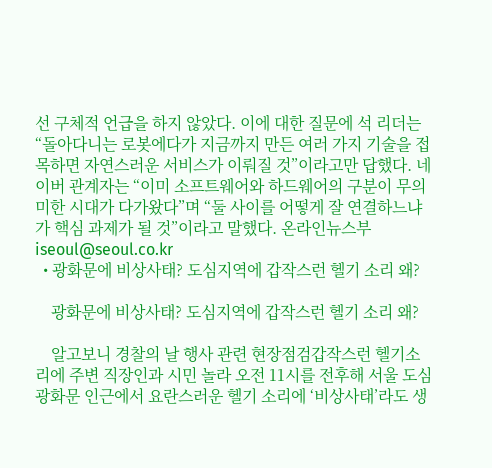선 구체적 언급을 하지 않았다. 이에 대한 질문에 석 리더는 “돌아다니는 로봇에다가 지금까지 만든 여러 가지 기술을 접목하면 자연스러운 서비스가 이뤄질 것”이라고만 답했다. 네이버 관계자는 “이미 소프트웨어와 하드웨어의 구분이 무의미한 시대가 다가왔다”며 “둘 사이를 어떻게 잘 연결하느냐가 핵심 과제가 될 것”이라고 말했다. 온라인뉴스부 iseoul@seoul.co.kr
  • 광화문에 비상사태? 도심지역에 갑작스런 헬기 소리 왜?

    광화문에 비상사태? 도심지역에 갑작스런 헬기 소리 왜?

    알고보니 경찰의 날 행사 관련 현장점검갑작스런 헬기소리에 주변 직장인과 시민 놀라 오전 11시를 전후해 서울 도심 광화문 인근에서 요란스러운 헬기 소리에 ‘비상사태’라도 생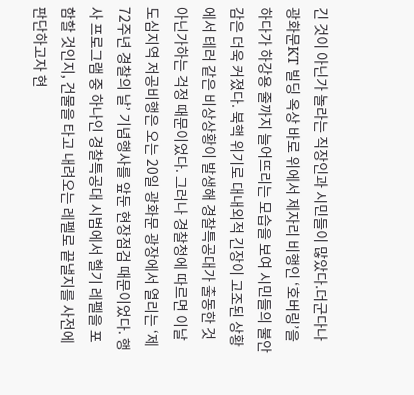긴 것이 아닌가 놀라는 직장인과 시민들이 많았다.더군다나 광화문KT 빌딩 옥상 바로 위에서 제자리 비행인 ‘호버링’을 하다가 하강용 줄까지 늘어뜨리는 모습을 보여 시민들의 불안감은 더욱 커졌다. 북핵 위기로 대내외적 긴장이 고조된 상황에서 테러 같은 비상상황이 발생해 경찰특공대가 출동한 것 아닌가하는 걱정 때문이었다. 그러나 경찰청에 따르면 이날 도심지역 저공비행은 오는 20일 광화문 광장에서 열리는 ‘제72주년 경찰의 날’ 기념행사를 앞둔 현장점검 때문이었다. 행사 프로그램 중 하나인 경찰특공대 시범에서 헬기 레펠을 포함할 것인지, 건물을 타고 내려오는 레펠로 끝낼지를 사전에 판단하고자 현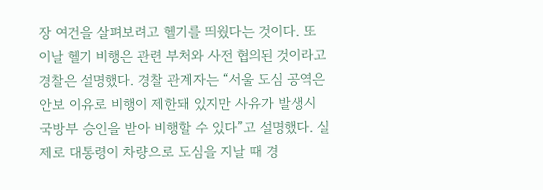장 여건을 살펴보려고 헬기를 띄웠다는 것이다. 또 이날 헬기 비행은 관련 부처와 사전 협의된 것이라고 경찰은 설명했다. 경찰 관계자는 “서울 도심 공역은 안보 이유로 비행이 제한돼 있지만 사유가 발생시 국방부 승인을 받아 비행할 수 있다”고 설명했다. 실제로 대통령이 차량으로 도심을 지날 때 경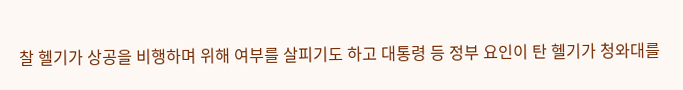찰 헬기가 상공을 비행하며 위해 여부를 살피기도 하고 대통령 등 정부 요인이 탄 헬기가 청와대를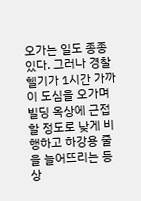오가는 일도 종종 있다. 그러나 경찰 헬기가 1시간 가까이 도심을 오가며 빌딩 옥상에 근접할 정도로 낮게 비행하고 하강용 줄을 늘어뜨리는 등 상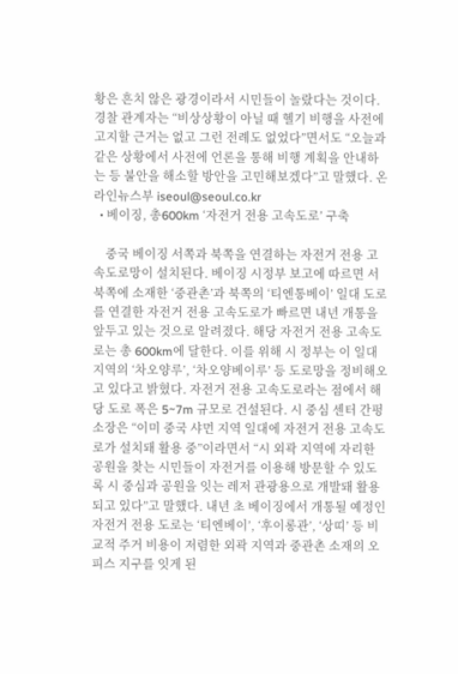황은 흔치 않은 광경이라서 시민들이 놀랐다는 것이다. 경찰 관계자는 “비상상황이 아닐 때 헬기 비행을 사전에 고지할 근거는 없고 그런 전례도 없었다”면서도 “오늘과 같은 상황에서 사전에 언론을 통해 비행 계획을 안내하는 등 불안을 해소할 방안을 고민해보겠다”고 말했다. 온라인뉴스부 iseoul@seoul.co.kr
  • 베이징, 총600km ‘자전거 전용 고속도로’ 구축

    중국 베이징 서쪽과 북쪽을 연결하는 자전거 전용 고속도로망이 설치된다. 베이징 시정부 보고에 따르면 서북쪽에 소재한 ‘중관촌’과 북쪽의 ‘티엔통베이’ 일대 도로를 연결한 자전거 전용 고속도로가 빠르면 내년 개통을 앞두고 있는 것으로 알려졌다. 해당 자전거 전용 고속도로는 총 600km에 달한다. 이를 위해 시 정부는 이 일대 지역의 ‘차오양루’, ‘차오양베이루’ 등 도로망을 정비해오고 있다고 밝혔다. 자전거 전용 고속도로라는 점에서 해당 도로 폭은 5~7m 규모로 건설된다. 시 중심 센터 간펑 소장은 “이미 중국 샤먼 지역 일대에 자전거 전용 고속도로가 설치돼 활용 중”이라면서 “시 외곽 지역에 자리한 공원을 찾는 시민들이 자전거를 이용해 방문할 수 있도록 시 중심과 공원을 잇는 레저 관광용으로 개발돼 활용되고 있다”고 말했다. 내년 초 베이징에서 개통될 예정인 자전거 전용 도로는 ‘티엔베이’, ‘후이롱관’, ‘상띠’ 등 비교적 주거 비용이 저렴한 외곽 지역과 중관촌 소재의 오피스 지구를 잇게 된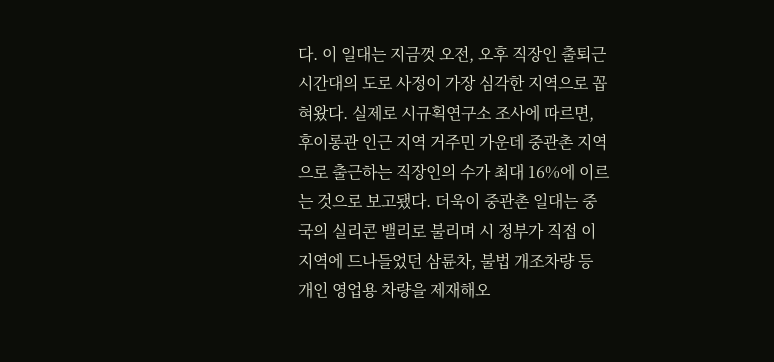다. 이 일대는 지금껏 오전, 오후 직장인 출퇴근 시간대의 도로 사정이 가장 심각한 지역으로 꼽혀왔다. 실제로 시규획연구소 조사에 따르면, 후이롱관 인근 지역 거주민 가운데 중관촌 지역으로 출근하는 직장인의 수가 최대 16%에 이르는 것으로 보고됐다. 더욱이 중관촌 일대는 중국의 실리콘 밸리로 불리며 시 정부가 직접 이 지역에 드나들었던 삼륜차, 불법 개조차량 등 개인 영업용 차량을 제재해오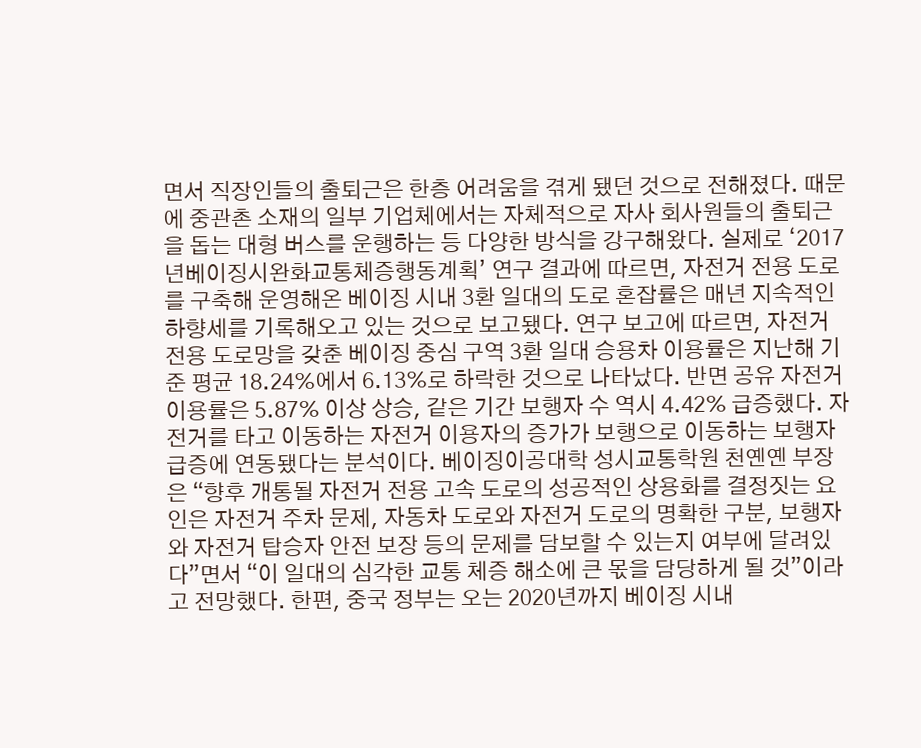면서 직장인들의 출퇴근은 한층 어려움을 겪게 됐던 것으로 전해졌다. 때문에 중관촌 소재의 일부 기업체에서는 자체적으로 자사 회사원들의 출퇴근을 돕는 대형 버스를 운행하는 등 다양한 방식을 강구해왔다. 실제로 ‘2017년베이징시완화교통체증행동계획’ 연구 결과에 따르면, 자전거 전용 도로를 구축해 운영해온 베이징 시내 3환 일대의 도로 혼잡률은 매년 지속적인 하향세를 기록해오고 있는 것으로 보고됐다. 연구 보고에 따르면, 자전거 전용 도로망을 갖춘 베이징 중심 구역 3환 일대 승용차 이용률은 지난해 기준 평균 18.24%에서 6.13%로 하락한 것으로 나타났다. 반면 공유 자전거 이용률은 5.87% 이상 상승, 같은 기간 보행자 수 역시 4.42% 급증했다. 자전거를 타고 이동하는 자전거 이용자의 증가가 보행으로 이동하는 보행자 급증에 연동됐다는 분석이다. 베이징이공대학 성시교통학원 천옌옌 부장은 “향후 개통될 자전거 전용 고속 도로의 성공적인 상용화를 결정짓는 요인은 자전거 주차 문제, 자동차 도로와 자전거 도로의 명확한 구분, 보행자와 자전거 탑승자 안전 보장 등의 문제를 담보할 수 있는지 여부에 달려있다”면서 “이 일대의 심각한 교통 체증 해소에 큰 몫을 담당하게 될 것”이라고 전망했다. 한편, 중국 정부는 오는 2020년까지 베이징 시내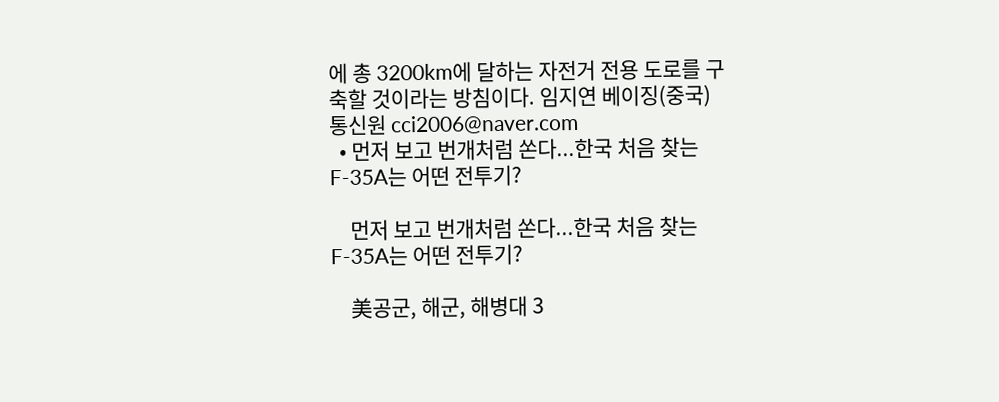에 총 3200km에 달하는 자전거 전용 도로를 구축할 것이라는 방침이다. 임지연 베이징(중국) 통신원 cci2006@naver.com
  • 먼저 보고 번개처럼 쏜다...한국 처음 찾는 F-35A는 어떤 전투기?

    먼저 보고 번개처럼 쏜다...한국 처음 찾는 F-35A는 어떤 전투기?

    美공군, 해군, 해병대 3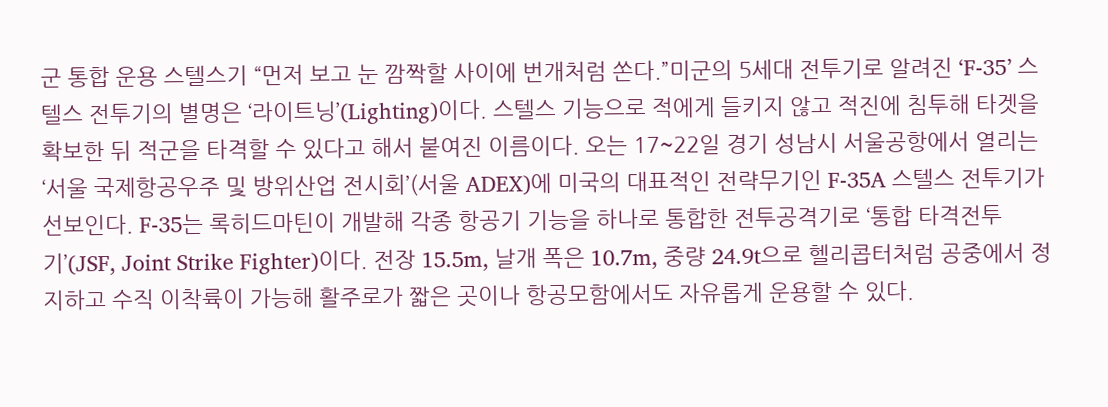군 통합 운용 스텔스기 “먼저 보고 눈 깜짝할 사이에 번개처럼 쏜다.”미군의 5세대 전투기로 알려진 ‘F-35’ 스텔스 전투기의 별명은 ‘라이트닝’(Lighting)이다. 스텔스 기능으로 적에게 들키지 않고 적진에 침투해 타겟을 확보한 뒤 적군을 타격할 수 있다고 해서 붙여진 이름이다. 오는 17~22일 경기 성남시 서울공항에서 열리는 ‘서울 국제항공우주 및 방위산업 전시회’(서울 ADEX)에 미국의 대표적인 전략무기인 F-35A 스텔스 전투기가 선보인다. F-35는 록히드마틴이 개발해 각종 항공기 기능을 하나로 통합한 전투공격기로 ‘통합 타격전투기’(JSF, Joint Strike Fighter)이다. 전장 15.5m, 날개 폭은 10.7m, 중량 24.9t으로 헬리콥터처럼 공중에서 정지하고 수직 이착륙이 가능해 활주로가 짧은 곳이나 항공모함에서도 자유롭게 운용할 수 있다.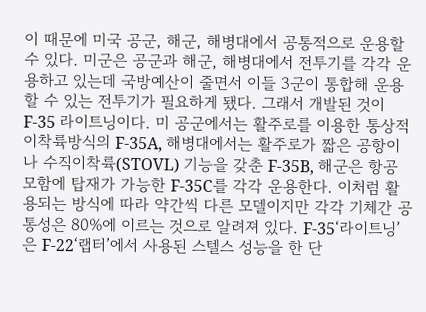이 때문에 미국 공군, 해군, 해병대에서 공통적으로 운용할 수 있다. 미군은 공군과 해군, 해병대에서 전투기를 각각 운용하고 있는데 국방예산이 줄면서 이들 3군이 통합해 운용할 수 있는 전투기가 필요하게 됐다. 그래서 개발된 것이 F-35 라이트닝이다. 미 공군에서는 활주로를 이용한 통상적 이착륙방식의 F-35A, 해병대에서는 활주로가 짧은 공항이나 수직이착륙(STOVL) 기능을 갖춘 F-35B, 해군은 항공모함에 탑재가 가능한 F-35C를 각각 운용한다. 이처럼 활용되는 방식에 따라 약간씩 다른 모델이지만 각각 기체간 공통성은 80%에 이르는 것으로 알려져 있다. F-35‘라이트닝’은 F-22‘랩터’에서 사용된 스텔스 성능을 한 단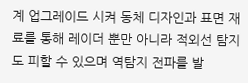계 업그레이드 시켜 동체 디자인과 표면 재료를 통해 레이더 뿐만 아니라 적외선 탐지도 피할 수 있으며 역탐지 전파를 발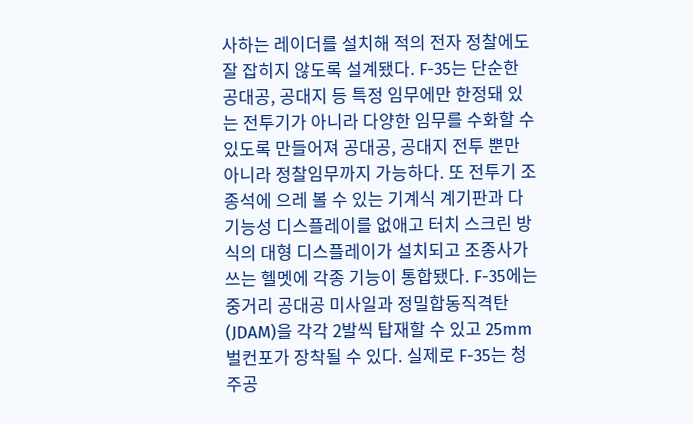사하는 레이더를 설치해 적의 전자 정찰에도 잘 잡히지 않도록 설계됐다. F-35는 단순한 공대공, 공대지 등 특정 임무에만 한정돼 있는 전투기가 아니라 다양한 임무를 수화할 수 있도록 만들어져 공대공, 공대지 전투 뿐만 아니라 정찰임무까지 가능하다. 또 전투기 조종석에 으레 볼 수 있는 기계식 계기판과 다기능성 디스플레이를 없애고 터치 스크린 방식의 대형 디스플레이가 설치되고 조종사가 쓰는 헬멧에 각종 기능이 통합됐다. F-35에는 중거리 공대공 미사일과 정밀합동직격탄(JDAM)을 각각 2발씩 탑재할 수 있고 25mm 벌컨포가 장착될 수 있다. 실제로 F-35는 청주공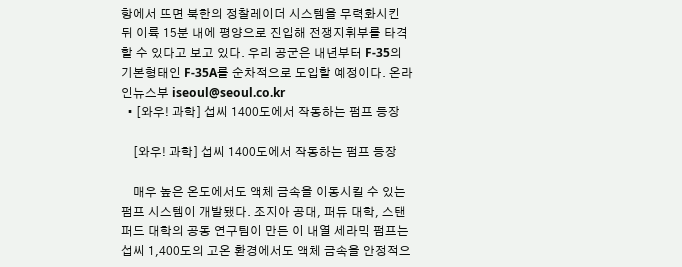항에서 뜨면 북한의 정찰레이더 시스템을 무력화시킨 뒤 이륙 15분 내에 평양으로 진입해 전쟁지휘부를 타격할 수 있다고 보고 있다. 우리 공군은 내년부터 F-35의 기본형태인 F-35A를 순차적으로 도입할 예정이다. 온라인뉴스부 iseoul@seoul.co.kr
  • [와우! 과학] 섭씨 1400도에서 작동하는 펌프 등장

    [와우! 과학] 섭씨 1400도에서 작동하는 펌프 등장

    매우 높은 온도에서도 액체 금속을 이동시킬 수 있는 펌프 시스템이 개발됐다. 조지아 공대, 퍼듀 대학, 스탠퍼드 대학의 공동 연구팀이 만든 이 내열 세라믹 펌프는 섭씨 1,400도의 고온 환경에서도 액체 금속을 안정적으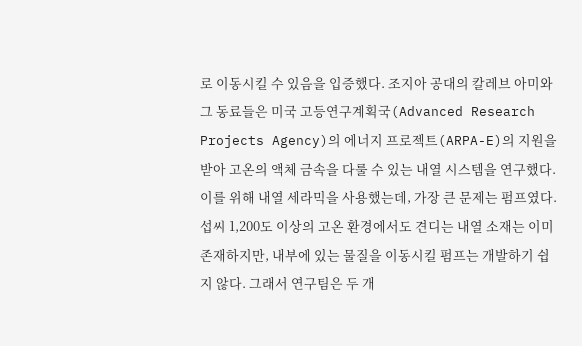로 이동시킬 수 있음을 입증했다. 조지아 공대의 칼레브 아미와 그 동료들은 미국 고등연구계획국(Advanced Research Projects Agency)의 에너지 프로젝트(ARPA-E)의 지원을 받아 고온의 액체 금속을 다룰 수 있는 내열 시스템을 연구했다. 이를 위해 내열 세라믹을 사용했는데, 가장 큰 문제는 펌프였다. 섭씨 1,200도 이상의 고온 환경에서도 견디는 내열 소재는 이미 존재하지만, 내부에 있는 물질을 이동시킬 펌프는 개발하기 쉽지 않다. 그래서 연구팀은 두 개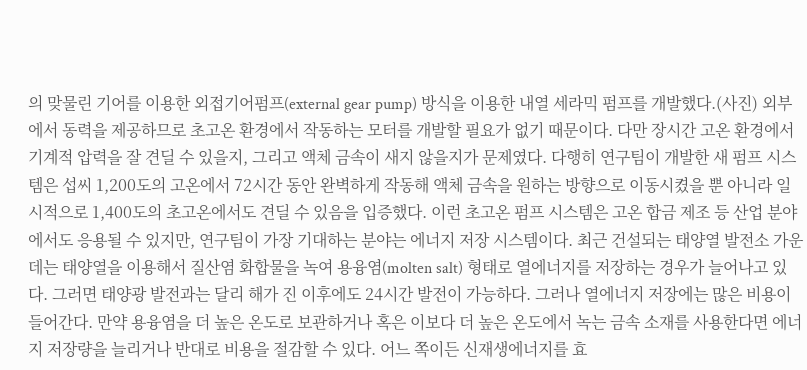의 맞물린 기어를 이용한 외접기어펌프(external gear pump) 방식을 이용한 내열 세라믹 펌프를 개발했다.(사진) 외부에서 동력을 제공하므로 초고온 환경에서 작동하는 모터를 개발할 필요가 없기 때문이다. 다만 장시간 고온 환경에서 기계적 압력을 잘 견딜 수 있을지, 그리고 액체 금속이 새지 않을지가 문제였다. 다행히 연구팀이 개발한 새 펌프 시스템은 섭씨 1,200도의 고온에서 72시간 동안 완벽하게 작동해 액체 금속을 원하는 방향으로 이동시켰을 뿐 아니라 일시적으로 1,400도의 초고온에서도 견딜 수 있음을 입증했다. 이런 초고온 펌프 시스템은 고온 합금 제조 등 산업 분야에서도 응용될 수 있지만, 연구팀이 가장 기대하는 분야는 에너지 저장 시스템이다. 최근 건설되는 태양열 발전소 가운데는 태양열을 이용해서 질산염 화합물을 녹여 용융염(molten salt) 형태로 열에너지를 저장하는 경우가 늘어나고 있다. 그러면 태양광 발전과는 달리 해가 진 이후에도 24시간 발전이 가능하다. 그러나 열에너지 저장에는 많은 비용이 들어간다. 만약 용융염을 더 높은 온도로 보관하거나 혹은 이보다 더 높은 온도에서 녹는 금속 소재를 사용한다면 에너지 저장량을 늘리거나 반대로 비용을 절감할 수 있다. 어느 쪽이든 신재생에너지를 효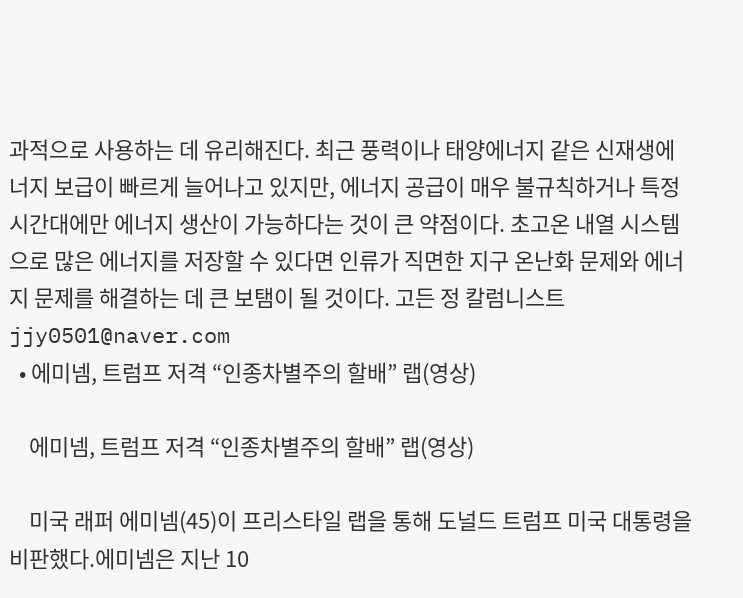과적으로 사용하는 데 유리해진다. 최근 풍력이나 태양에너지 같은 신재생에너지 보급이 빠르게 늘어나고 있지만, 에너지 공급이 매우 불규칙하거나 특정 시간대에만 에너지 생산이 가능하다는 것이 큰 약점이다. 초고온 내열 시스템으로 많은 에너지를 저장할 수 있다면 인류가 직면한 지구 온난화 문제와 에너지 문제를 해결하는 데 큰 보탬이 될 것이다. 고든 정 칼럼니스트 jjy0501@naver.com
  • 에미넴, 트럼프 저격 “인종차별주의 할배” 랩(영상)

    에미넴, 트럼프 저격 “인종차별주의 할배” 랩(영상)

    미국 래퍼 에미넴(45)이 프리스타일 랩을 통해 도널드 트럼프 미국 대통령을 비판했다.에미넴은 지난 10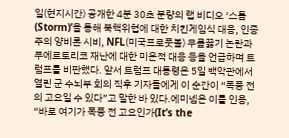일(현지시간) 공개한 4분 30초 분량의 랩 비디오 ‘스톰(Storm)’을 통해 북핵위협에 대한 치킨게임식 대응, 인종주의 양비론 시비, NFL(미국프로풋볼) 무릎꿇기 논란과 푸에르토리코 재난에 대한 미온적 대응 등을 언급하며 트럼프를 비판했다. 앞서 트럼프 대통령은 5일 백악관에서 열린 군 수뇌부 회의 직후 기자들에게 이 순간이 “폭풍 전의 고요일 수 있다”고 말한 바 있다.에미넴은 이를 인용, “바로 여기가 폭풍 전 고요인가(It‘s the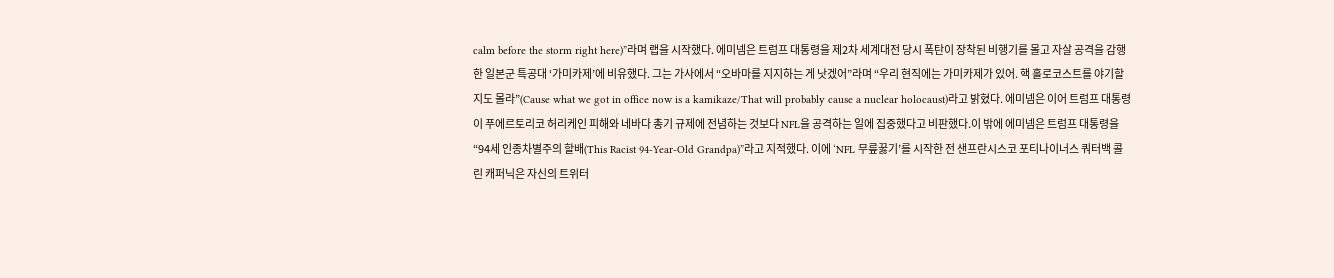calm before the storm right here)”라며 랩을 시작했다. 에미넴은 트럼프 대통령을 제2차 세계대전 당시 폭탄이 장착된 비행기를 몰고 자살 공격을 감행한 일본군 특공대 ‘가미카제’에 비유했다. 그는 가사에서 “오바마를 지지하는 게 낫겠어”라며 “우리 현직에는 가미카제가 있어. 핵 홀로코스트를 야기할지도 몰라”(Cause what we got in office now is a kamikaze/That will probably cause a nuclear holocaust)라고 밝혔다. 에미넴은 이어 트럼프 대통령이 푸에르토리코 허리케인 피해와 네바다 총기 규제에 전념하는 것보다 NFL을 공격하는 일에 집중했다고 비판했다.이 밖에 에미넴은 트럼프 대통령을 “94세 인종차별주의 할배(This Racist 94-Year-Old Grandpa)”라고 지적했다. 이에 ‘NFL 무릎꿇기’를 시작한 전 샌프란시스코 포티나이너스 쿼터백 콜린 캐퍼닉은 자신의 트위터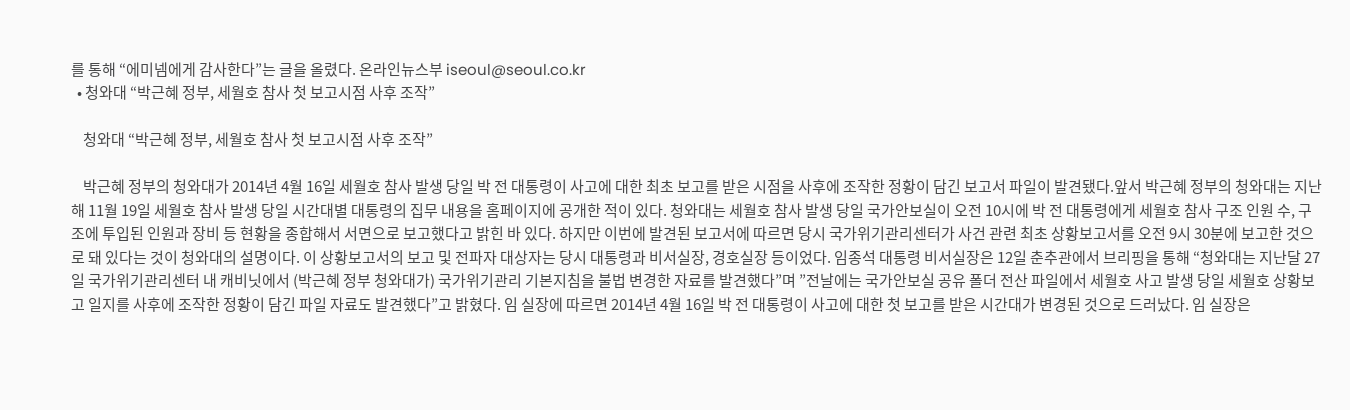를 통해 “에미넴에게 감사한다”는 글을 올렸다. 온라인뉴스부 iseoul@seoul.co.kr
  • 청와대 “박근혜 정부, 세월호 참사 첫 보고시점 사후 조작”

    청와대 “박근혜 정부, 세월호 참사 첫 보고시점 사후 조작”

    박근혜 정부의 청와대가 2014년 4월 16일 세월호 참사 발생 당일 박 전 대통령이 사고에 대한 최초 보고를 받은 시점을 사후에 조작한 정황이 담긴 보고서 파일이 발견됐다.앞서 박근혜 정부의 청와대는 지난해 11월 19일 세월호 참사 발생 당일 시간대별 대통령의 집무 내용을 홈페이지에 공개한 적이 있다. 청와대는 세월호 참사 발생 당일 국가안보실이 오전 10시에 박 전 대통령에게 세월호 참사 구조 인원 수, 구조에 투입된 인원과 장비 등 현황을 종합해서 서면으로 보고했다고 밝힌 바 있다. 하지만 이번에 발견된 보고서에 따르면 당시 국가위기관리센터가 사건 관련 최초 상황보고서를 오전 9시 30분에 보고한 것으로 돼 있다는 것이 청와대의 설명이다. 이 상황보고서의 보고 및 전파자 대상자는 당시 대통령과 비서실장, 경호실장 등이었다. 임종석 대통령 비서실장은 12일 춘추관에서 브리핑을 통해 “청와대는 지난달 27일 국가위기관리센터 내 캐비닛에서 (박근혜 정부 청와대가) 국가위기관리 기본지침을 불법 변경한 자료를 발견했다”며 ”전날에는 국가안보실 공유 폴더 전산 파일에서 세월호 사고 발생 당일 세월호 상황보고 일지를 사후에 조작한 정황이 담긴 파일 자료도 발견했다”고 밝혔다. 임 실장에 따르면 2014년 4월 16일 박 전 대통령이 사고에 대한 첫 보고를 받은 시간대가 변경된 것으로 드러났다. 임 실장은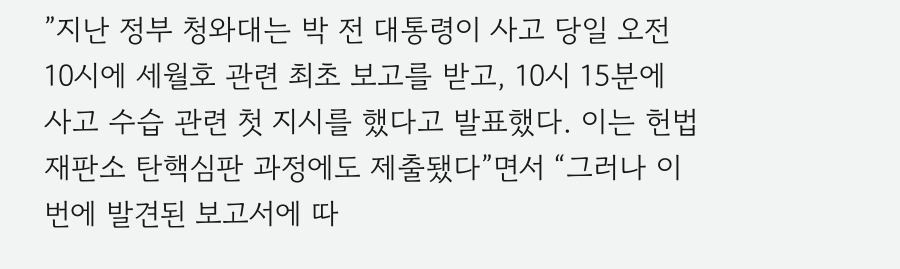”지난 정부 청와대는 박 전 대통령이 사고 당일 오전 10시에 세월호 관련 최초 보고를 받고, 10시 15분에 사고 수습 관련 첫 지시를 했다고 발표했다. 이는 헌법재판소 탄핵심판 과정에도 제출됐다”면서 “그러나 이번에 발견된 보고서에 따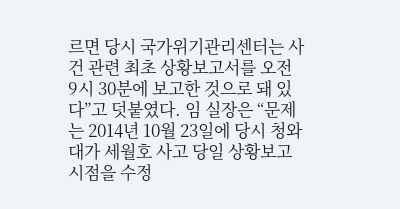르면 당시 국가위기관리센터는 사건 관련 최초 상황보고서를 오전 9시 30분에 보고한 것으로 돼 있다”고 덧붙였다. 임 실장은 “문제는 2014년 10월 23일에 당시 청와대가 세월호 사고 당일 상황보고 시점을 수정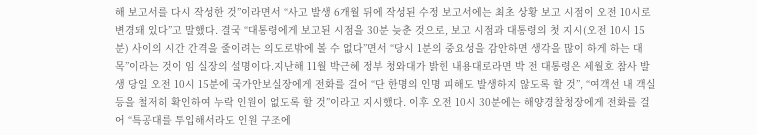해 보고서를 다시 작성한 것”이라면서 “사고 발생 6개월 뒤에 작성된 수정 보고서에는 최초 상황 보고 시점이 오전 10시로 변경돼 있다”고 말했다. 결국 “대통령에게 보고된 시점을 30분 늦춘 것으로, 보고 시점과 대통령의 첫 지시(오전 10시 15분) 사이의 시간 간격을 줄이려는 의도로밖에 볼 수 없다”면서 “당시 1분의 중요성을 감안하면 생각을 많이 하게 하는 대목”이라는 것이 임 실장의 설명이다.지난해 11월 박근혜 정부 청와대가 밝힌 내용대로라면 박 전 대통령은 세월호 참사 발생 당일 오전 10시 15분에 국가안보실장에게 전화를 걸어 “단 한명의 인명 피해도 발생하지 않도록 할 것”, “여객선 내 객실 등을 철저히 확인하여 누락 인원이 없도록 할 것”이라고 지시했다. 이후 오전 10시 30분에는 해양경찰청장에게 전화를 걸어 “특공대를 투입해서라도 인원 구조에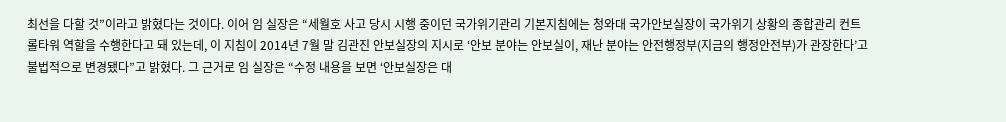최선을 다할 것”이라고 밝혔다는 것이다. 이어 임 실장은 “세월호 사고 당시 시행 중이던 국가위기관리 기본지침에는 청와대 국가안보실장이 국가위기 상황의 종합관리 컨트롤타워 역할을 수행한다고 돼 있는데, 이 지침이 2014년 7월 말 김관진 안보실장의 지시로 ‘안보 분야는 안보실이, 재난 분야는 안전행정부(지금의 행정안전부)가 관장한다’고 불법적으로 변경됐다”고 밝혔다. 그 근거로 임 실장은 “수정 내용을 보면 ‘안보실장은 대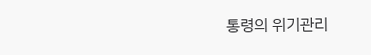통령의 위기관리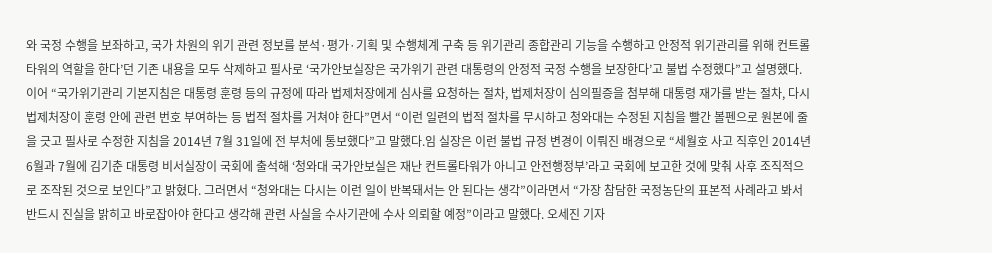와 국정 수행을 보좌하고, 국가 차원의 위기 관련 정보를 분석·평가·기획 및 수행체계 구축 등 위기관리 종합관리 기능을 수행하고 안정적 위기관리를 위해 컨트롤타워의 역할을 한다’던 기존 내용을 모두 삭제하고 필사로 ‘국가안보실장은 국가위기 관련 대통령의 안정적 국정 수행을 보장한다’고 불법 수정했다”고 설명했다. 이어 “국가위기관리 기본지침은 대통령 훈령 등의 규정에 따라 법제처장에게 심사를 요청하는 절차, 법제처장이 심의필증을 첨부해 대통령 재가를 받는 절차, 다시 법제처장이 훈령 안에 관련 번호 부여하는 등 법적 절차를 거쳐야 한다”면서 “이런 일련의 법적 절차를 무시하고 청와대는 수정된 지침을 빨간 볼펜으로 원본에 줄을 긋고 필사로 수정한 지침을 2014년 7월 31일에 전 부처에 통보했다”고 말했다.임 실장은 이런 불법 규정 변경이 이뤄진 배경으로 “세월호 사고 직후인 2014년 6월과 7월에 김기춘 대통령 비서실장이 국회에 출석해 ‘청와대 국가안보실은 재난 컨트롤타워가 아니고 안전행정부’라고 국회에 보고한 것에 맞춰 사후 조직적으로 조작된 것으로 보인다”고 밝혔다. 그러면서 “청와대는 다시는 이런 일이 반복돼서는 안 된다는 생각”이라면서 “가장 참담한 국정농단의 표본적 사례라고 봐서 반드시 진실을 밝히고 바로잡아야 한다고 생각해 관련 사실을 수사기관에 수사 의뢰할 예정”이라고 말했다. 오세진 기자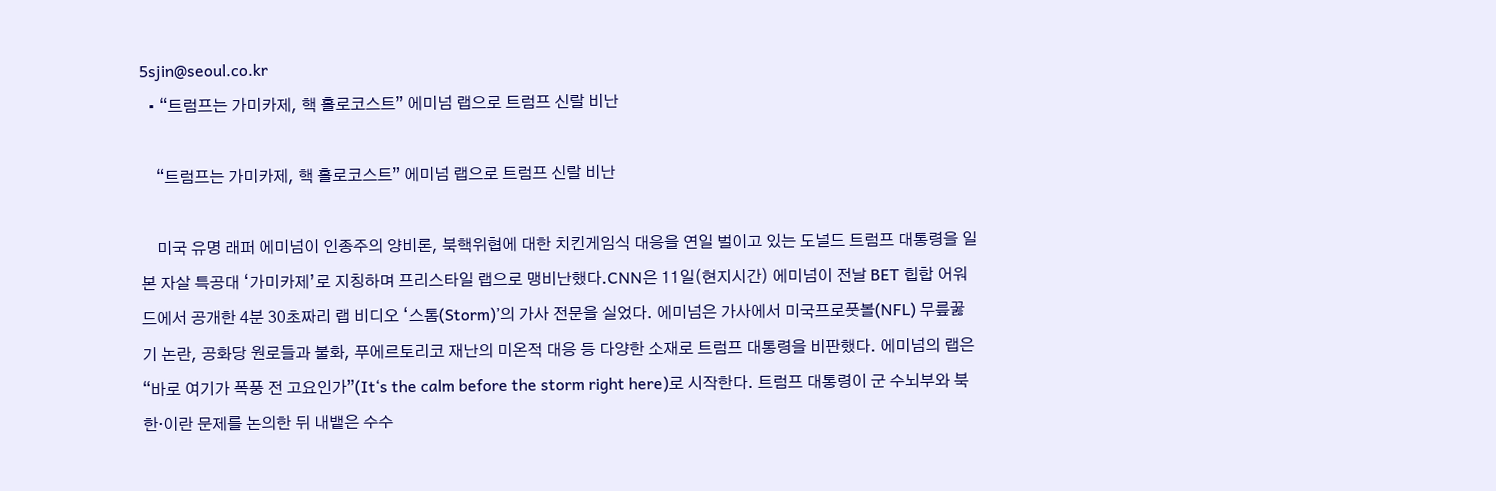5sjin@seoul.co.kr
  • “트럼프는 가미카제, 핵 홀로코스트” 에미넘 랩으로 트럼프 신랄 비난

    “트럼프는 가미카제, 핵 홀로코스트” 에미넘 랩으로 트럼프 신랄 비난

    미국 유명 래퍼 에미넘이 인종주의 양비론, 북핵위협에 대한 치킨게임식 대응을 연일 벌이고 있는 도널드 트럼프 대통령을 일본 자살 특공대 ‘가미카제’로 지칭하며 프리스타일 랩으로 맹비난했다.CNN은 11일(현지시간) 에미넘이 전날 BET 힙합 어워드에서 공개한 4분 30초짜리 랩 비디오 ‘스톰(Storm)’의 가사 전문을 실었다. 에미넘은 가사에서 미국프로풋볼(NFL) 무릎꿇기 논란, 공화당 원로들과 불화, 푸에르토리코 재난의 미온적 대응 등 다양한 소재로 트럼프 대통령을 비판했다. 에미넘의 랩은 “바로 여기가 폭풍 전 고요인가”(It‘s the calm before the storm right here)로 시작한다. 트럼프 대통령이 군 수뇌부와 북한·이란 문제를 논의한 뒤 내뱉은 수수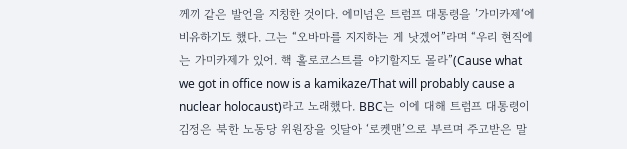께끼 같은 발언을 지칭한 것이다. 에미넘은 트럼프 대통령을 ’가미카제‘에 비유하기도 했다. 그는 “오바마를 지지하는 게 낫겠어”라며 “우리 현직에는 가미카제가 있어. 핵 홀로코스트를 야기할지도 몰라”(Cause what we got in office now is a kamikaze/That will probably cause a nuclear holocaust)라고 노래했다. BBC는 이에 대해 트럼프 대통령이 김정은 북한 노동당 위원장을 잇달아 ‘로켓맨’으로 부르며 주고받은 말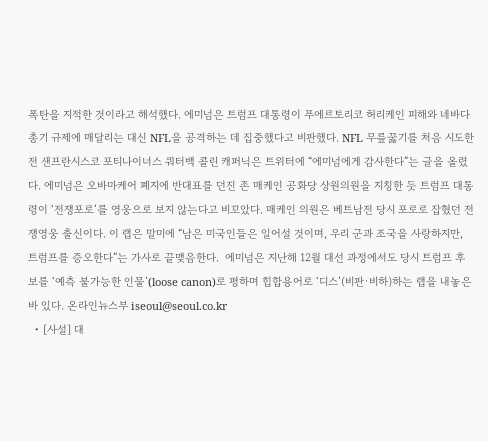폭탄을 지적한 것이라고 해석했다. 에미넘은 트럼프 대통령이 푸에르토리코 허리케인 피해와 네바다 총기 규제에 매달리는 대신 NFL을 공격하는 데 집중했다고 비판했다. NFL 무릎꿇기를 처음 시도한 전 샌프란시스코 포티나이너스 쿼터백 콜린 캐퍼닉은 트위터에 “에미넘에게 감사한다”는 글을 올렸다. 에미넘은 오바마케어 폐지에 반대표를 던진 존 매케인 공화당 상원의원을 지칭한 듯 트럼프 대통령이 ‘전쟁포로’를 영웅으로 보지 않는다고 비꼬았다. 매케인 의원은 베트남전 당시 포로로 잡혔던 전쟁영웅 출신이다. 이 랩은 말미에 “남은 미국인들은 일어설 것이며, 우리 군과 조국을 사랑하지만, 트럼프를 증오한다”는 가사로 끝맺음한다.  에미넘은 지난해 12월 대선 과정에서도 당시 트럼프 후보를 ‘예측 불가능한 인물’(loose canon)로 평하며 힙합용어로 ‘디스’(비판·비하)하는 랩을 내놓은 바 있다. 온라인뉴스부 iseoul@seoul.co.kr
  • [사설] 대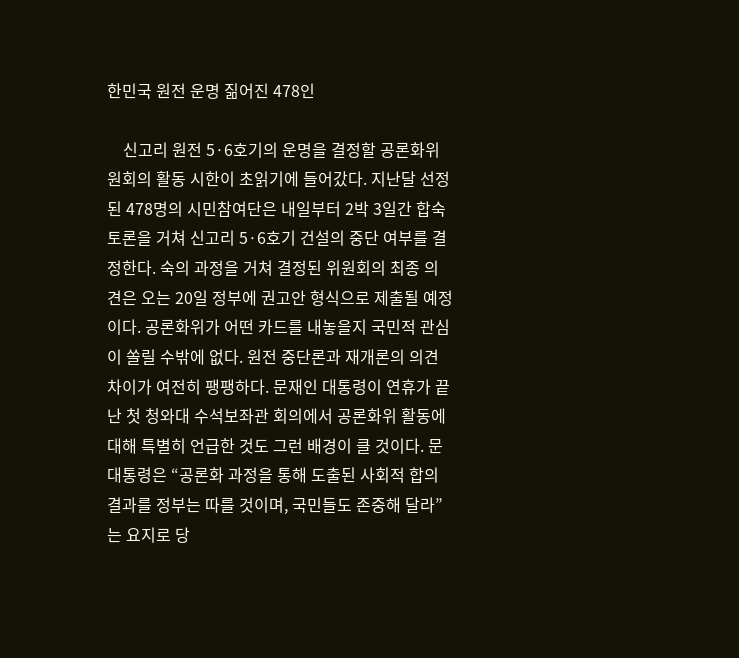한민국 원전 운명 짊어진 478인

    신고리 원전 5·6호기의 운명을 결정할 공론화위원회의 활동 시한이 초읽기에 들어갔다. 지난달 선정된 478명의 시민참여단은 내일부터 2박 3일간 합숙 토론을 거쳐 신고리 5·6호기 건설의 중단 여부를 결정한다. 숙의 과정을 거쳐 결정된 위원회의 최종 의견은 오는 20일 정부에 권고안 형식으로 제출될 예정이다. 공론화위가 어떤 카드를 내놓을지 국민적 관심이 쏠릴 수밖에 없다. 원전 중단론과 재개론의 의견 차이가 여전히 팽팽하다. 문재인 대통령이 연휴가 끝난 첫 청와대 수석보좌관 회의에서 공론화위 활동에 대해 특별히 언급한 것도 그런 배경이 클 것이다. 문 대통령은 “공론화 과정을 통해 도출된 사회적 합의 결과를 정부는 따를 것이며, 국민들도 존중해 달라”는 요지로 당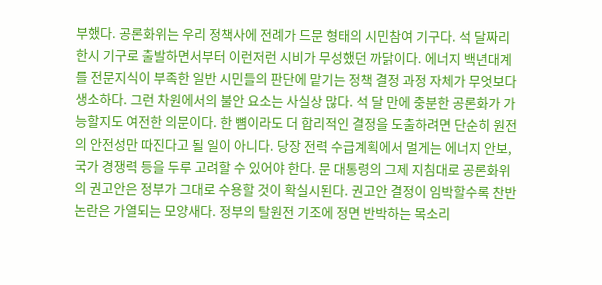부했다. 공론화위는 우리 정책사에 전례가 드문 형태의 시민참여 기구다. 석 달짜리 한시 기구로 출발하면서부터 이런저런 시비가 무성했던 까닭이다. 에너지 백년대계를 전문지식이 부족한 일반 시민들의 판단에 맡기는 정책 결정 과정 자체가 무엇보다 생소하다. 그런 차원에서의 불안 요소는 사실상 많다. 석 달 만에 충분한 공론화가 가능할지도 여전한 의문이다. 한 뼘이라도 더 합리적인 결정을 도출하려면 단순히 원전의 안전성만 따진다고 될 일이 아니다. 당장 전력 수급계획에서 멀게는 에너지 안보, 국가 경쟁력 등을 두루 고려할 수 있어야 한다. 문 대통령의 그제 지침대로 공론화위의 권고안은 정부가 그대로 수용할 것이 확실시된다. 권고안 결정이 임박할수록 찬반 논란은 가열되는 모양새다. 정부의 탈원전 기조에 정면 반박하는 목소리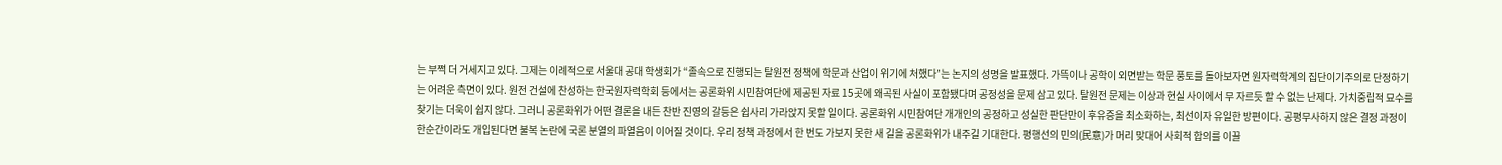는 부쩍 더 거세지고 있다. 그제는 이례적으로 서울대 공대 학생회가 “졸속으로 진행되는 탈원전 정책에 학문과 산업이 위기에 처했다”는 논지의 성명을 발표했다. 가뜩이나 공학이 외면받는 학문 풍토를 돌아보자면 원자력학계의 집단이기주의로 단정하기는 어려운 측면이 있다. 원전 건설에 찬성하는 한국원자력학회 등에서는 공론화위 시민참여단에 제공된 자료 15곳에 왜곡된 사실이 포함됐다며 공정성을 문제 삼고 있다. 탈원전 문제는 이상과 현실 사이에서 무 자르듯 할 수 없는 난제다. 가치중립적 묘수를 찾기는 더욱이 쉽지 않다. 그러니 공론화위가 어떤 결론을 내든 찬반 진영의 갈등은 쉽사리 가라앉지 못할 일이다. 공론화위 시민참여단 개개인의 공정하고 성실한 판단만이 후유증을 최소화하는, 최선이자 유일한 방편이다. 공평무사하지 않은 결정 과정이 한순간이라도 개입된다면 불복 논란에 국론 분열의 파열음이 이어질 것이다. 우리 정책 과정에서 한 번도 가보지 못한 새 길을 공론화위가 내주길 기대한다. 평행선의 민의(民意)가 머리 맞대어 사회적 합의를 이끌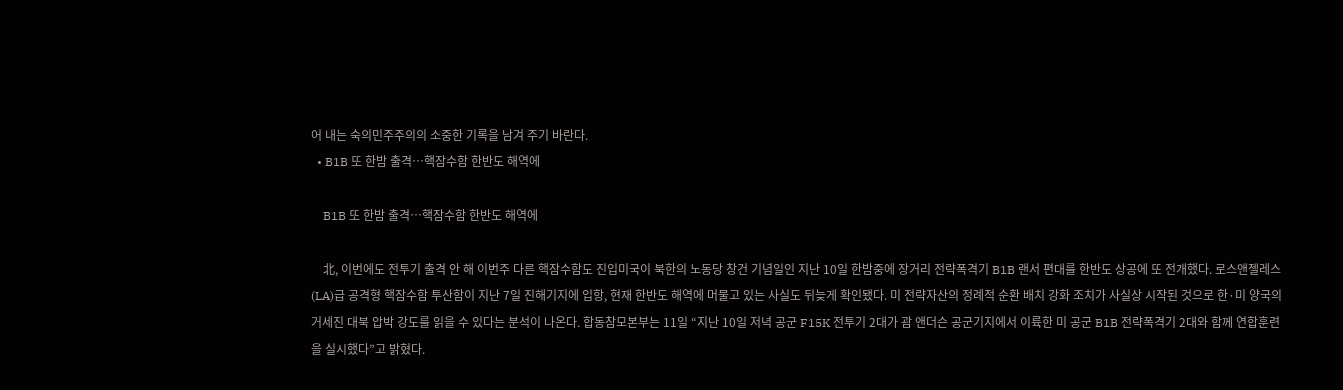어 내는 숙의민주주의의 소중한 기록을 남겨 주기 바란다.
  • B1B 또 한밤 출격…핵잠수함 한반도 해역에

    B1B 또 한밤 출격…핵잠수함 한반도 해역에

    北, 이번에도 전투기 출격 안 해 이번주 다른 핵잠수함도 진입미국이 북한의 노동당 창건 기념일인 지난 10일 한밤중에 장거리 전략폭격기 B1B 랜서 편대를 한반도 상공에 또 전개했다. 로스앤젤레스(LA)급 공격형 핵잠수함 투산함이 지난 7일 진해기지에 입항, 현재 한반도 해역에 머물고 있는 사실도 뒤늦게 확인됐다. 미 전략자산의 정례적 순환 배치 강화 조치가 사실상 시작된 것으로 한·미 양국의 거세진 대북 압박 강도를 읽을 수 있다는 분석이 나온다. 합동참모본부는 11일 “지난 10일 저녁 공군 F15K 전투기 2대가 괌 앤더슨 공군기지에서 이륙한 미 공군 B1B 전략폭격기 2대와 함께 연합훈련을 실시했다”고 밝혔다.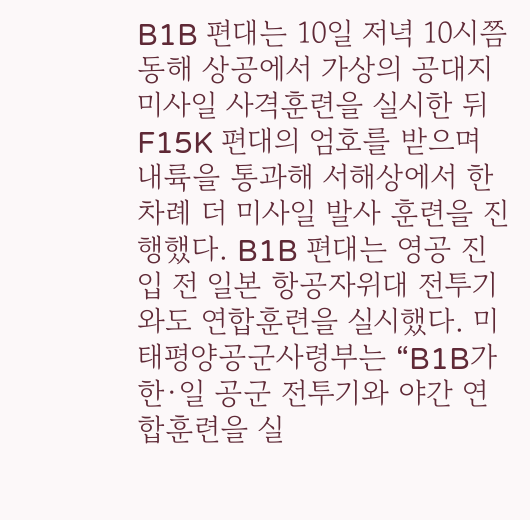B1B 편대는 10일 저녁 10시쯤 동해 상공에서 가상의 공대지 미사일 사격훈련을 실시한 뒤 F15K 편대의 엄호를 받으며 내륙을 통과해 서해상에서 한 차례 더 미사일 발사 훈련을 진행했다. B1B 편대는 영공 진입 전 일본 항공자위대 전투기와도 연합훈련을 실시했다. 미 태평양공군사령부는 “B1B가 한·일 공군 전투기와 야간 연합훈련을 실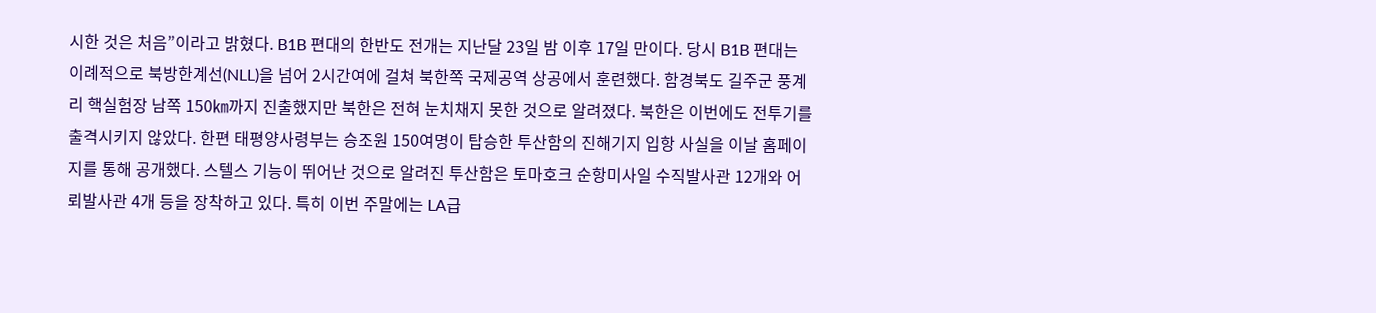시한 것은 처음”이라고 밝혔다. B1B 편대의 한반도 전개는 지난달 23일 밤 이후 17일 만이다. 당시 B1B 편대는 이례적으로 북방한계선(NLL)을 넘어 2시간여에 걸쳐 북한쪽 국제공역 상공에서 훈련했다. 함경북도 길주군 풍계리 핵실험장 남쪽 150㎞까지 진출했지만 북한은 전혀 눈치채지 못한 것으로 알려졌다. 북한은 이번에도 전투기를 출격시키지 않았다. 한편 태평양사령부는 승조원 150여명이 탑승한 투산함의 진해기지 입항 사실을 이날 홈페이지를 통해 공개했다. 스텔스 기능이 뛰어난 것으로 알려진 투산함은 토마호크 순항미사일 수직발사관 12개와 어뢰발사관 4개 등을 장착하고 있다. 특히 이번 주말에는 LA급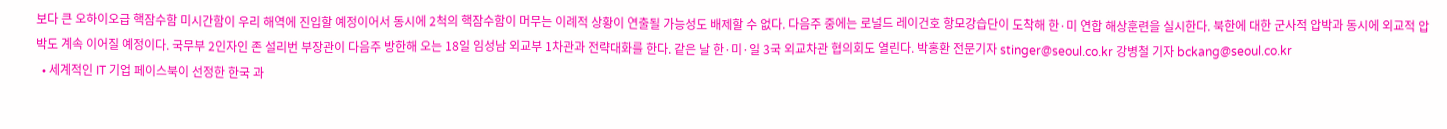보다 큰 오하이오급 핵잠수함 미시간함이 우리 해역에 진입할 예정이어서 동시에 2척의 핵잠수함이 머무는 이례적 상황이 연출될 가능성도 배제할 수 없다. 다음주 중에는 로널드 레이건호 항모강습단이 도착해 한·미 연합 해상훈련을 실시한다. 북한에 대한 군사적 압박과 동시에 외교적 압박도 계속 이어질 예정이다. 국무부 2인자인 존 설리번 부장관이 다음주 방한해 오는 18일 임성남 외교부 1차관과 전략대화를 한다. 같은 날 한·미·일 3국 외교차관 협의회도 열린다. 박홍환 전문기자 stinger@seoul.co.kr 강병철 기자 bckang@seoul.co.kr
  • 세계적인 IT 기업 페이스북이 선정한 한국 과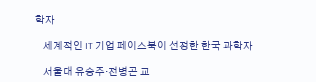학자

    세계적인 IT 기업 페이스북이 선정한 한국 과학자

    서울대 유승주·전병곤 교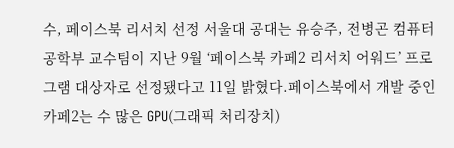수, 페이스북 리서치 선정 서울대 공대는 유승주, 전병곤 컴퓨터공학부 교수팀이 지난 9월 ‘페이스북 카페2 리서치 어워드’ 프로그램 대상자로 선정됐다고 11일 밝혔다.페이스북에서 개발 중인 카페2는 수 많은 GPU(그래픽 처리장치)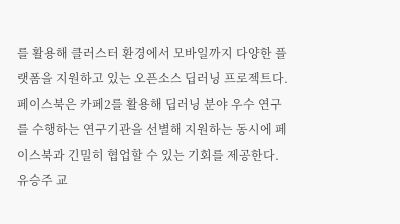를 활용해 클러스터 환경에서 모바일까지 다양한 플랫폼을 지원하고 있는 오픈소스 딥러닝 프로젝트다. 페이스북은 카페2를 활용해 딥러닝 분야 우수 연구를 수행하는 연구기관을 선별해 지원하는 동시에 페이스북과 긴밀히 협업할 수 있는 기회를 제공한다. 유승주 교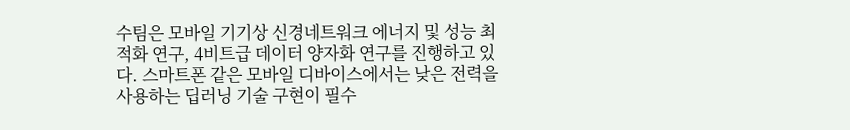수팀은 모바일 기기상 신경네트워크 에너지 및 성능 최적화 연구, 4비트급 데이터 양자화 연구를 진행하고 있다. 스마트폰 같은 모바일 디바이스에서는 낮은 전력을 사용하는 딥러닝 기술 구현이 필수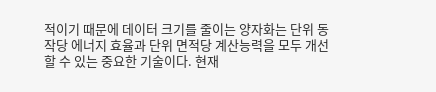적이기 때문에 데이터 크기를 줄이는 양자화는 단위 동작당 에너지 효율과 단위 면적당 계산능력을 모두 개선할 수 있는 중요한 기술이다. 현재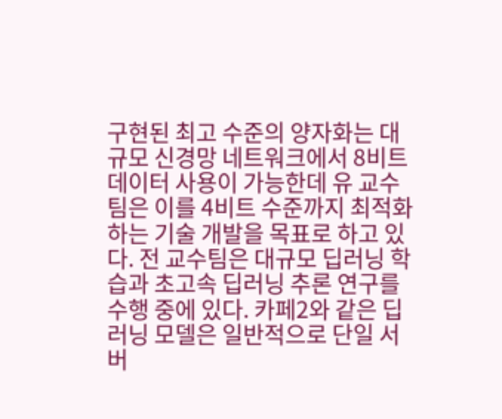구현된 최고 수준의 양자화는 대규모 신경망 네트워크에서 8비트 데이터 사용이 가능한데 유 교수팀은 이를 4비트 수준까지 최적화하는 기술 개발을 목표로 하고 있다. 전 교수팀은 대규모 딥러닝 학습과 초고속 딥러닝 추론 연구를 수행 중에 있다. 카페2와 같은 딥러닝 모델은 일반적으로 단일 서버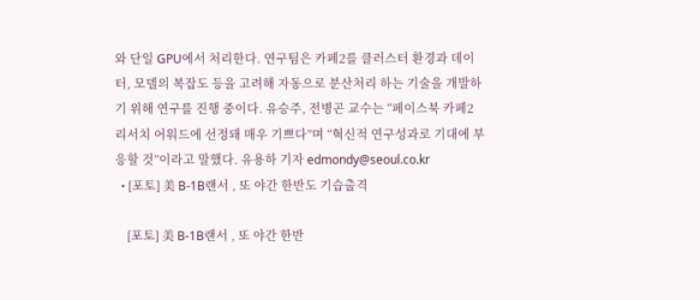와 단일 GPU에서 처리한다. 연구팀은 카페2를 클러스터 환경과 데이터, 모델의 복잡도 등을 고려해 자동으로 분산처리 하는 기술을 개발하기 위해 연구를 진행 중이다. 유승주, 전병곤 교수는 “페이스북 카페2 리서치 어워드에 선정돼 매우 기쁘다”며 “혁신적 연구성과로 기대에 부응할 것”이라고 말했다. 유용하 기자 edmondy@seoul.co.kr
  • [포토] 美 B-1B랜서 , 또 야간 한반도 기습출격

    [포토] 美 B-1B랜서 , 또 야간 한반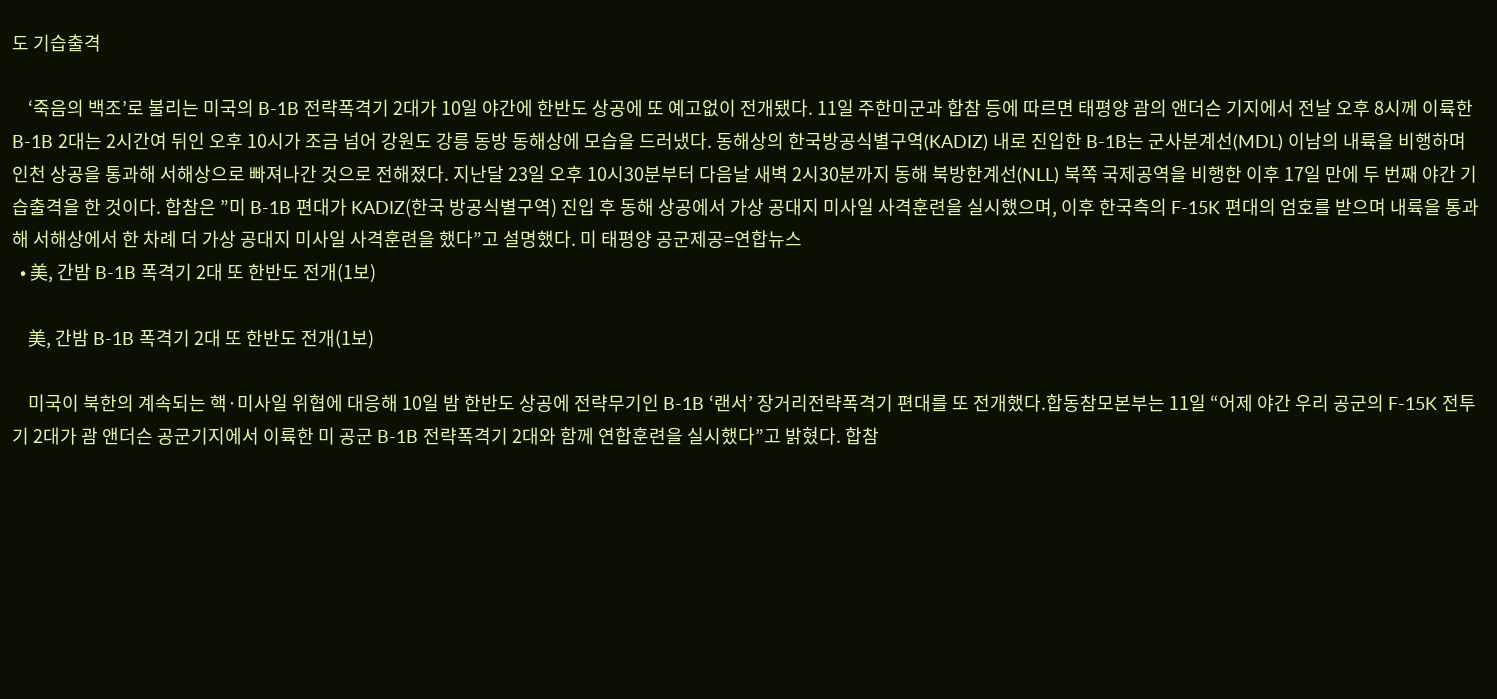도 기습출격

    ‘죽음의 백조’로 불리는 미국의 B-1B 전략폭격기 2대가 10일 야간에 한반도 상공에 또 예고없이 전개됐다. 11일 주한미군과 합참 등에 따르면 태평양 괌의 앤더슨 기지에서 전날 오후 8시께 이륙한 B-1B 2대는 2시간여 뒤인 오후 10시가 조금 넘어 강원도 강릉 동방 동해상에 모습을 드러냈다. 동해상의 한국방공식별구역(KADIZ) 내로 진입한 B-1B는 군사분계선(MDL) 이남의 내륙을 비행하며 인천 상공을 통과해 서해상으로 빠져나간 것으로 전해졌다. 지난달 23일 오후 10시30분부터 다음날 새벽 2시30분까지 동해 북방한계선(NLL) 북쪽 국제공역을 비행한 이후 17일 만에 두 번째 야간 기습출격을 한 것이다. 합참은 ”미 B-1B 편대가 KADIZ(한국 방공식별구역) 진입 후 동해 상공에서 가상 공대지 미사일 사격훈련을 실시했으며, 이후 한국측의 F-15K 편대의 엄호를 받으며 내륙을 통과해 서해상에서 한 차례 더 가상 공대지 미사일 사격훈련을 했다”고 설명했다. 미 태평양 공군제공=연합뉴스
  • 美, 간밤 B-1B 폭격기 2대 또 한반도 전개(1보)

    美, 간밤 B-1B 폭격기 2대 또 한반도 전개(1보)

    미국이 북한의 계속되는 핵·미사일 위협에 대응해 10일 밤 한반도 상공에 전략무기인 B-1B ‘랜서’ 장거리전략폭격기 편대를 또 전개했다.합동참모본부는 11일 “어제 야간 우리 공군의 F-15K 전투기 2대가 괌 앤더슨 공군기지에서 이륙한 미 공군 B-1B 전략폭격기 2대와 함께 연합훈련을 실시했다”고 밝혔다. 합참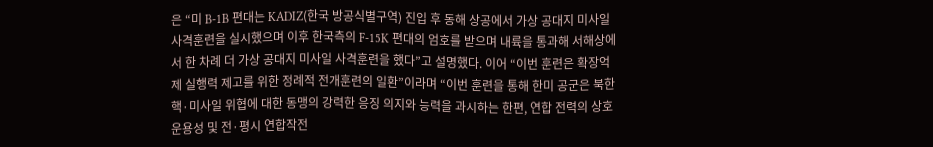은 “미 B-1B 편대는 KADIZ(한국 방공식별구역) 진입 후 동해 상공에서 가상 공대지 미사일 사격훈련을 실시했으며 이후 한국측의 F-15K 편대의 엄호를 받으며 내륙을 통과해 서해상에서 한 차례 더 가상 공대지 미사일 사격훈련을 했다”고 설명했다. 이어 “이번 훈련은 확장억제 실행력 제고를 위한 정례적 전개훈련의 일환”이라며 “이번 훈련을 통해 한미 공군은 북한 핵·미사일 위협에 대한 동맹의 강력한 응징 의지와 능력을 과시하는 한편, 연합 전력의 상호운용성 및 전·평시 연합작전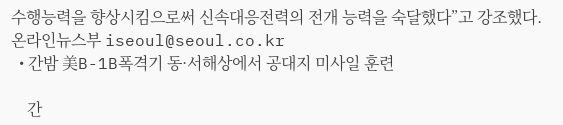수행능력을 향상시킴으로써 신속대응전력의 전개 능력을 숙달했다”고 강조했다. 온라인뉴스부 iseoul@seoul.co.kr
  • 간밤 美B-1B폭격기 동·서해상에서 공대지 미사일 훈련

    간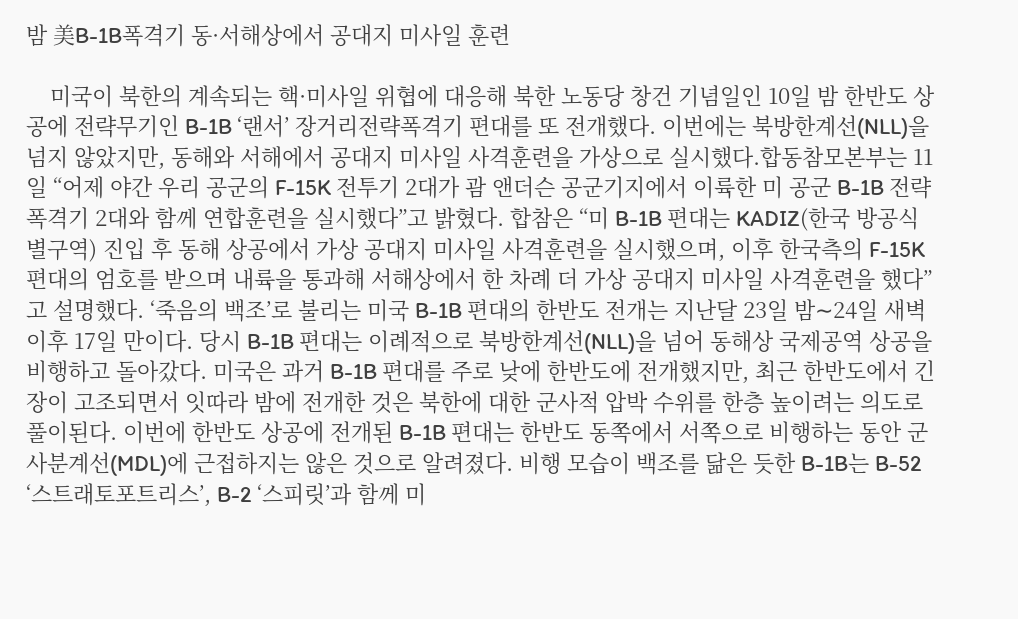밤 美B-1B폭격기 동·서해상에서 공대지 미사일 훈련

    미국이 북한의 계속되는 핵·미사일 위협에 대응해 북한 노동당 창건 기념일인 10일 밤 한반도 상공에 전략무기인 B-1B ‘랜서’ 장거리전략폭격기 편대를 또 전개했다. 이번에는 북방한계선(NLL)을 넘지 않았지만, 동해와 서해에서 공대지 미사일 사격훈련을 가상으로 실시했다.합동참모본부는 11일 “어제 야간 우리 공군의 F-15K 전투기 2대가 괌 앤더슨 공군기지에서 이륙한 미 공군 B-1B 전략폭격기 2대와 함께 연합훈련을 실시했다”고 밝혔다. 합참은 “미 B-1B 편대는 KADIZ(한국 방공식별구역) 진입 후 동해 상공에서 가상 공대지 미사일 사격훈련을 실시했으며, 이후 한국측의 F-15K 편대의 엄호를 받으며 내륙을 통과해 서해상에서 한 차례 더 가상 공대지 미사일 사격훈련을 했다”고 설명했다. ‘죽음의 백조’로 불리는 미국 B-1B 편대의 한반도 전개는 지난달 23일 밤∼24일 새벽 이후 17일 만이다. 당시 B-1B 편대는 이례적으로 북방한계선(NLL)을 넘어 동해상 국제공역 상공을 비행하고 돌아갔다. 미국은 과거 B-1B 편대를 주로 낮에 한반도에 전개했지만, 최근 한반도에서 긴장이 고조되면서 잇따라 밤에 전개한 것은 북한에 대한 군사적 압박 수위를 한층 높이려는 의도로 풀이된다. 이번에 한반도 상공에 전개된 B-1B 편대는 한반도 동쪽에서 서쪽으로 비행하는 동안 군사분계선(MDL)에 근접하지는 않은 것으로 알려졌다. 비행 모습이 백조를 닮은 듯한 B-1B는 B-52 ‘스트래토포트리스’, B-2 ‘스피릿’과 함께 미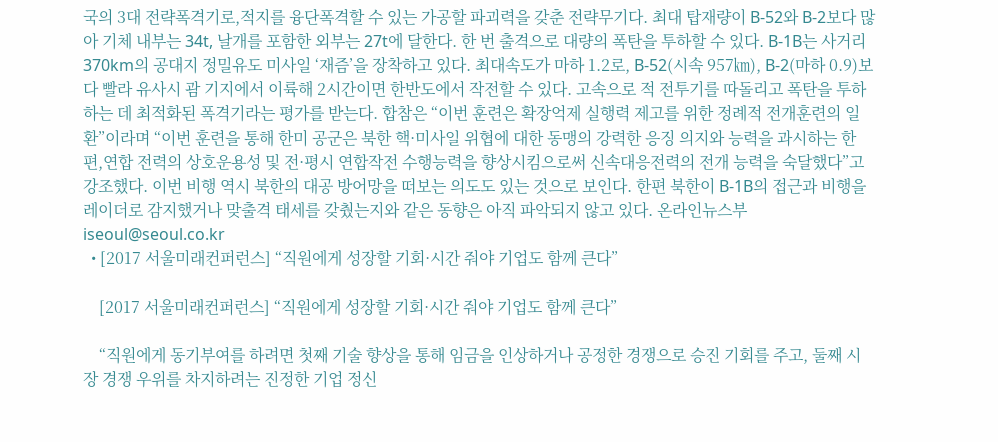국의 3대 전략폭격기로,적지를 융단폭격할 수 있는 가공할 파괴력을 갖춘 전략무기다. 최대 탑재량이 B-52와 B-2보다 많아 기체 내부는 34t, 날개를 포함한 외부는 27t에 달한다. 한 번 출격으로 대량의 폭탄을 투하할 수 있다. B-1B는 사거리 370km의 공대지 정밀유도 미사일 ‘재즘’을 장착하고 있다. 최대속도가 마하 1.2로, B-52(시속 957㎞), B-2(마하 0.9)보다 빨라 유사시 괌 기지에서 이륙해 2시간이면 한반도에서 작전할 수 있다. 고속으로 적 전투기를 따돌리고 폭탄을 투하하는 데 최적화된 폭격기라는 평가를 받는다. 합참은 “이번 훈련은 확장억제 실행력 제고를 위한 정례적 전개훈련의 일환”이라며 “이번 훈련을 통해 한미 공군은 북한 핵·미사일 위협에 대한 동맹의 강력한 응징 의지와 능력을 과시하는 한편,연합 전력의 상호운용성 및 전·평시 연합작전 수행능력을 향상시킴으로써 신속대응전력의 전개 능력을 숙달했다”고 강조했다. 이번 비행 역시 북한의 대공 방어망을 떠보는 의도도 있는 것으로 보인다. 한편 북한이 B-1B의 접근과 비행을 레이더로 감지했거나 맞출격 태세를 갖췄는지와 같은 동향은 아직 파악되지 않고 있다. 온라인뉴스부 iseoul@seoul.co.kr
  • [2017 서울미래컨퍼런스] “직원에게 성장할 기회·시간 줘야 기업도 함께 큰다”

    [2017 서울미래컨퍼런스] “직원에게 성장할 기회·시간 줘야 기업도 함께 큰다”

    “직원에게 동기부여를 하려면 첫째 기술 향상을 통해 임금을 인상하거나 공정한 경쟁으로 승진 기회를 주고, 둘째 시장 경쟁 우위를 차지하려는 진정한 기업 정신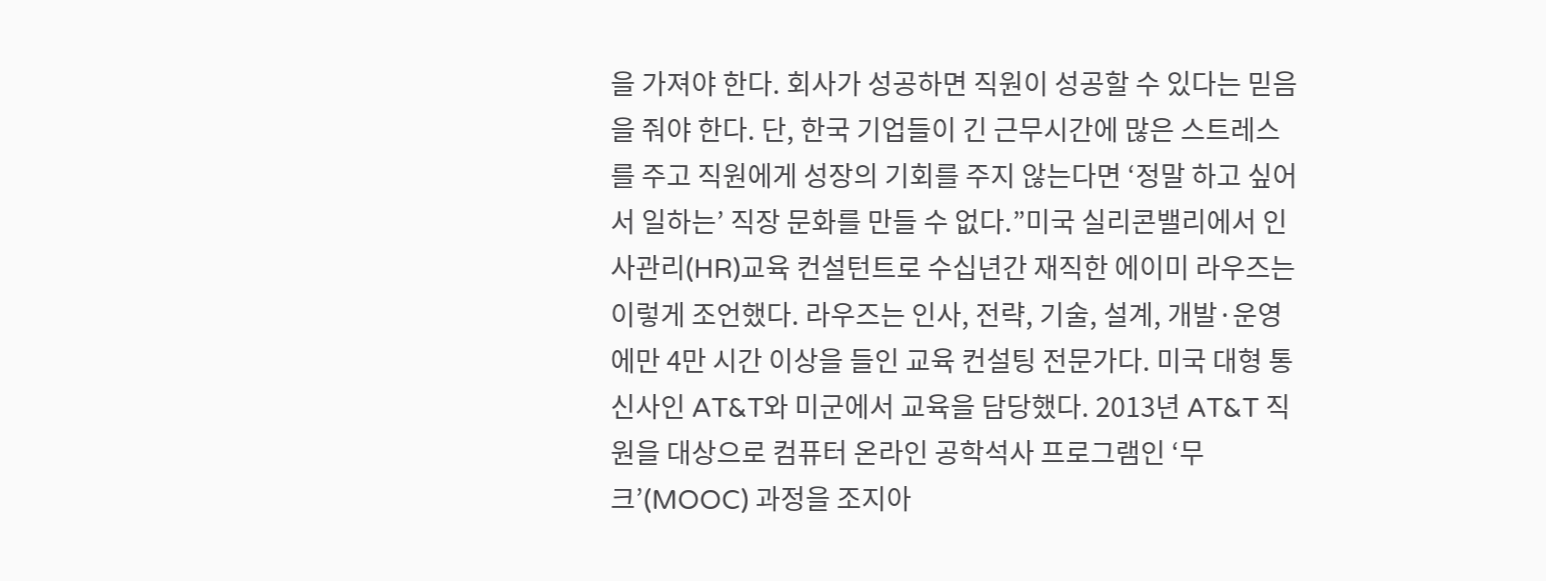을 가져야 한다. 회사가 성공하면 직원이 성공할 수 있다는 믿음을 줘야 한다. 단, 한국 기업들이 긴 근무시간에 많은 스트레스를 주고 직원에게 성장의 기회를 주지 않는다면 ‘정말 하고 싶어서 일하는’ 직장 문화를 만들 수 없다.”미국 실리콘밸리에서 인사관리(HR)교육 컨설턴트로 수십년간 재직한 에이미 라우즈는 이렇게 조언했다. 라우즈는 인사, 전략, 기술, 설계, 개발·운영에만 4만 시간 이상을 들인 교육 컨설팅 전문가다. 미국 대형 통신사인 AT&T와 미군에서 교육을 담당했다. 2013년 AT&T 직원을 대상으로 컴퓨터 온라인 공학석사 프로그램인 ‘무크’(MOOC) 과정을 조지아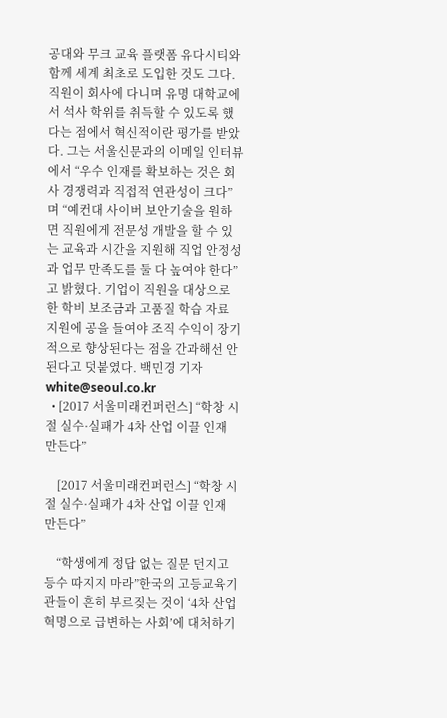공대와 무크 교육 플랫폼 유다시티와 함께 세계 최초로 도입한 것도 그다. 직원이 회사에 다니며 유명 대학교에서 석사 학위를 취득할 수 있도록 했다는 점에서 혁신적이란 평가를 받았다. 그는 서울신문과의 이메일 인터뷰에서 “우수 인재를 확보하는 것은 회사 경쟁력과 직접적 연관성이 크다”며 “예컨대 사이버 보안기술을 원하면 직원에게 전문성 개발을 할 수 있는 교육과 시간을 지원해 직업 안정성과 업무 만족도를 둘 다 높여야 한다”고 밝혔다. 기업이 직원을 대상으로 한 학비 보조금과 고품질 학습 자료 지원에 공을 들여야 조직 수익이 장기적으로 향상된다는 점을 간과해선 안 된다고 덧붙였다. 백민경 기자 white@seoul.co.kr
  • [2017 서울미래컨퍼런스] “학창 시절 실수·실패가 4차 산업 이끌 인재 만든다”

    [2017 서울미래컨퍼런스] “학창 시절 실수·실패가 4차 산업 이끌 인재 만든다”

    “학생에게 정답 없는 질문 던지고 등수 따지지 마라”한국의 고등교육기관들이 흔히 부르짖는 것이 ‘4차 산업혁명으로 급변하는 사회’에 대처하기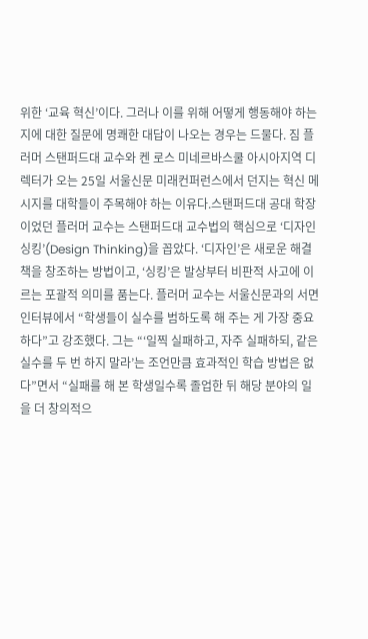위한 ‘교육 혁신’이다. 그러나 이를 위해 어떻게 행동해야 하는지에 대한 질문에 명쾌한 대답이 나오는 경우는 드물다. 짐 플러머 스탠퍼드대 교수와 켄 로스 미네르바스쿨 아시아지역 디렉터가 오는 25일 서울신문 미래컨퍼런스에서 던지는 혁신 메시지를 대학들이 주목해야 하는 이유다.스탠퍼드대 공대 학장이었던 플러머 교수는 스탠퍼드대 교수법의 핵심으로 ‘디자인 싱킹’(Design Thinking)을 꼽았다. ‘디자인’은 새로운 해결책을 창조하는 방법이고, ‘싱킹’은 발상부터 비판적 사고에 이르는 포괄적 의미를 품는다. 플러머 교수는 서울신문과의 서면 인터뷰에서 “학생들이 실수를 범하도록 해 주는 게 가장 중요하다”고 강조했다. 그는 “‘일찍 실패하고, 자주 실패하되, 같은 실수를 두 번 하지 말라’는 조언만큼 효과적인 학습 방법은 없다”면서 “실패를 해 본 학생일수록 졸업한 뒤 해당 분야의 일을 더 창의적으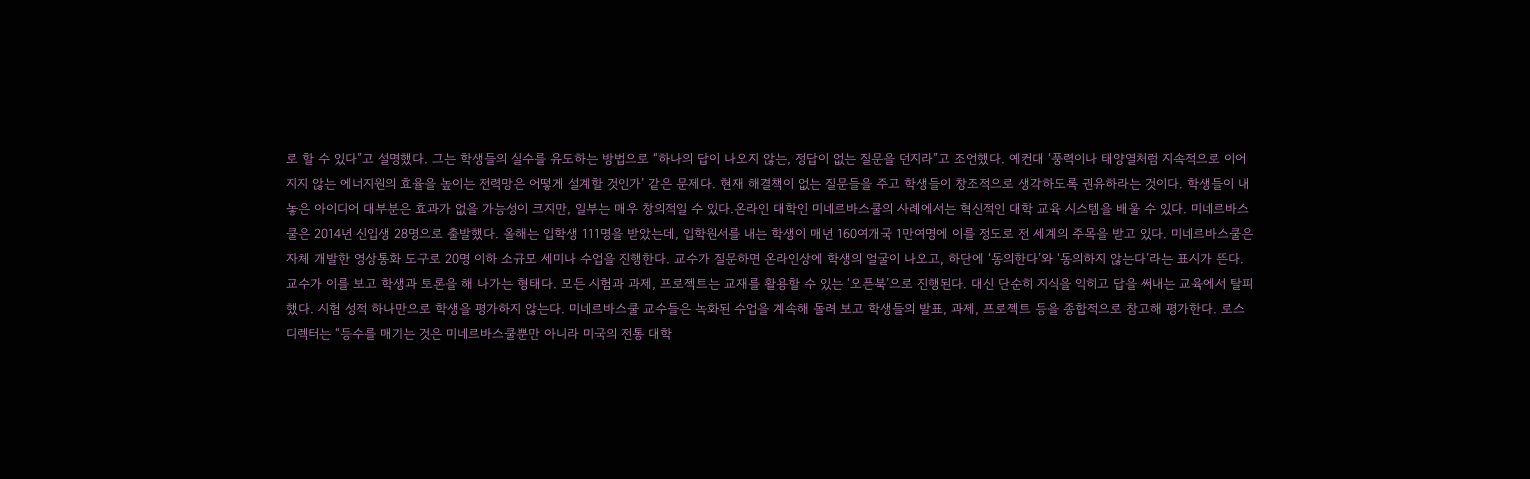로 할 수 있다”고 설명했다. 그는 학생들의 실수를 유도하는 방법으로 “하나의 답이 나오지 않는, 정답이 없는 질문을 던지라”고 조언했다. 예컨대 ‘풍력이나 태양열처럼 지속적으로 이어지지 않는 에너지원의 효율을 높이는 전력망은 어떻게 설계할 것인가’ 같은 문제다. 현재 해결책이 없는 질문들을 주고 학생들이 창조적으로 생각하도록 권유하라는 것이다. 학생들이 내놓은 아이디어 대부분은 효과가 없을 가능성이 크지만, 일부는 매우 창의적일 수 있다.온라인 대학인 미네르바스쿨의 사례에서는 혁신적인 대학 교육 시스템을 배울 수 있다. 미네르바스쿨은 2014년 신입생 28명으로 출발했다. 올해는 입학생 111명을 받았는데, 입학원서를 내는 학생이 매년 160여개국 1만여명에 이를 정도로 전 세계의 주목을 받고 있다. 미네르바스쿨은 자체 개발한 영상통화 도구로 20명 이하 소규모 세미나 수업을 진행한다. 교수가 질문하면 온라인상에 학생의 얼굴이 나오고, 하단에 ‘동의한다’와 ‘동의하지 않는다’라는 표시가 뜬다. 교수가 이를 보고 학생과 토론을 해 나가는 형태다. 모든 시험과 과제, 프로젝트는 교재를 활용할 수 있는 ‘오픈북’으로 진행된다. 대신 단순히 지식을 익히고 답을 써내는 교육에서 탈피했다. 시험 성적 하나만으로 학생을 평가하지 않는다. 미네르바스쿨 교수들은 녹화된 수업을 계속해 돌려 보고 학생들의 발표, 과제, 프로젝트 등을 종합적으로 참고해 평가한다. 로스 디렉터는 “등수를 매기는 것은 미네르바스쿨뿐만 아니라 미국의 전통 대학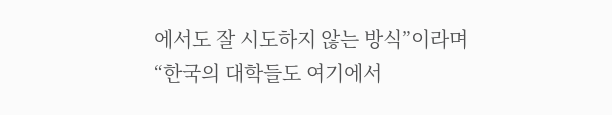에서도 잘 시도하지 않는 방식”이라며 “한국의 대학들도 여기에서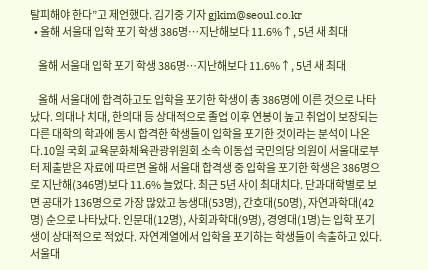탈피해야 한다”고 제언했다. 김기중 기자 gjkim@seoul.co.kr
  • 올해 서울대 입학 포기 학생 386명…지난해보다 11.6%↑, 5년 새 최대

    올해 서울대 입학 포기 학생 386명…지난해보다 11.6%↑, 5년 새 최대

    올해 서울대에 합격하고도 입학을 포기한 학생이 총 386명에 이른 것으로 나타났다. 의대나 치대, 한의대 등 상대적으로 졸업 이후 연봉이 높고 취업이 보장되는 다른 대학의 학과에 동시 합격한 학생들이 입학을 포기한 것이라는 분석이 나온다.10일 국회 교육문화체육관광위원회 소속 이동섭 국민의당 의원이 서울대로부터 제출받은 자료에 따르면 올해 서울대 합격생 중 입학을 포기한 학생은 386명으로 지난해(346명)보다 11.6% 늘었다. 최근 5년 사이 최대치다. 단과대학별로 보면 공대가 136명으로 가장 많았고 농생대(53명), 간호대(50명), 자연과학대(42명) 순으로 나타났다. 인문대(12명), 사회과학대(9명), 경영대(1명)는 입학 포기생이 상대적으로 적었다. 자연계열에서 입학을 포기하는 학생들이 속출하고 있다. 서울대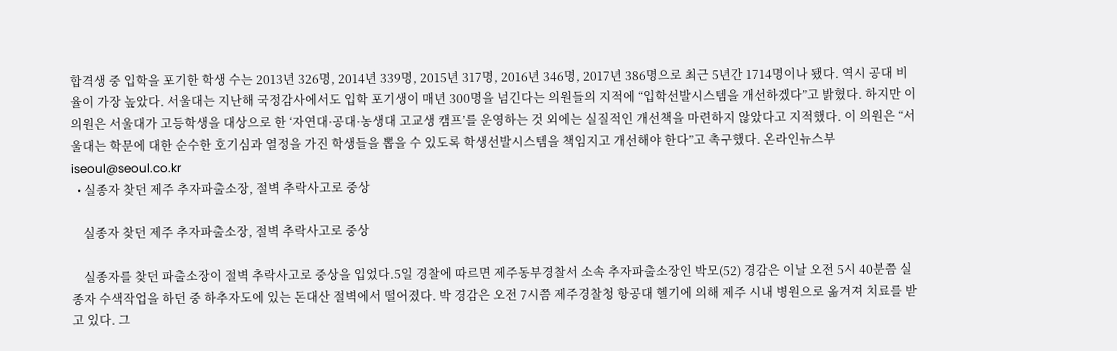합격생 중 입학을 포기한 학생 수는 2013년 326명, 2014년 339명, 2015년 317명, 2016년 346명, 2017년 386명으로 최근 5년간 1714명이나 됐다. 역시 공대 비율이 가장 높았다. 서울대는 지난해 국정감사에서도 입학 포기생이 매년 300명을 넘긴다는 의원들의 지적에 “입학선발시스템을 개선하겠다”고 밝혔다. 하지만 이 의원은 서울대가 고등학생을 대상으로 한 ‘자연대·공대·농생대 고교생 캠프’를 운영하는 것 외에는 실질적인 개선책을 마련하지 않았다고 지적했다. 이 의원은 “서울대는 학문에 대한 순수한 호기심과 열정을 가진 학생들을 뽑을 수 있도록 학생선발시스템을 책임지고 개선해야 한다”고 촉구했다. 온라인뉴스부 iseoul@seoul.co.kr
  • 실종자 찾던 제주 추자파출소장, 절벽 추락사고로 중상

    실종자 찾던 제주 추자파출소장, 절벽 추락사고로 중상

    실종자를 찾던 파출소장이 절벽 추락사고로 중상을 입었다.5일 경찰에 따르면 제주동부경찰서 소속 추자파출소장인 박모(52) 경감은 이날 오전 5시 40분쯤 실종자 수색작업을 하던 중 하추자도에 있는 돈대산 절벽에서 떨어졌다. 박 경감은 오전 7시쯤 제주경찰청 항공대 헬기에 의해 제주 시내 병원으로 옮겨져 치료를 받고 있다. 그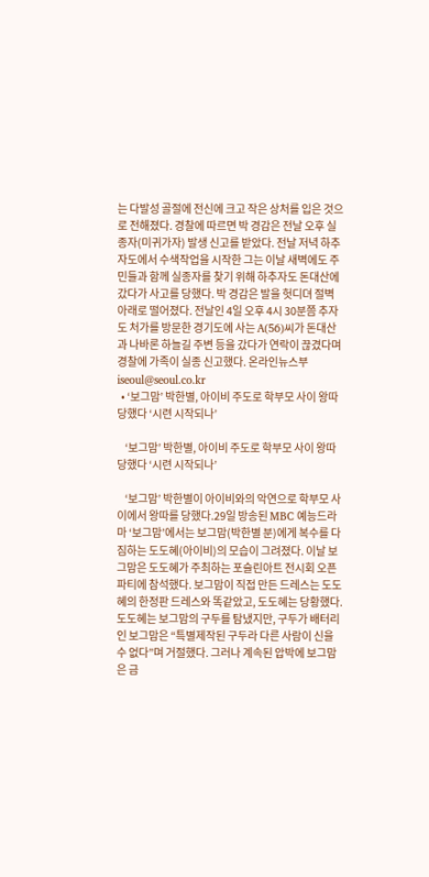는 다발성 골절에 전신에 크고 작은 상처를 입은 것으로 전해졌다. 경찰에 따르면 박 경감은 전날 오후 실종자(미귀가자) 발생 신고를 받았다. 전날 저녁 하추자도에서 수색작업을 시작한 그는 이날 새벽에도 주민들과 함께 실종자를 찾기 위해 하추자도 돈대산에 갔다가 사고를 당했다. 박 경감은 발을 헛디뎌 절벽 아래로 떨어졌다. 전날인 4일 오후 4시 30분쯤 추자도 처가를 방문한 경기도에 사는 A(56)씨가 돈대산과 나바론 하늘길 주변 등을 갔다가 연락이 끊겼다며 경찰에 가족이 실종 신고했다. 온라인뉴스부 iseoul@seoul.co.kr
  • ‘보그맘’ 박한별, 아이비 주도로 학부모 사이 왕따 당했다 ‘시련 시작되나’

    ‘보그맘’ 박한별, 아이비 주도로 학부모 사이 왕따 당했다 ‘시련 시작되나’

    ‘보그맘’ 박한별이 아이비와의 악연으로 학부모 사이에서 왕따를 당했다.29일 방송된 MBC 예능드라마 ‘보그맘’에서는 보그맘(박한별 분)에게 복수를 다짐하는 도도혜(아이비)의 모습이 그려졌다. 이날 보그맘은 도도혜가 주최하는 포슬린아트 전시회 오픈파티에 참석했다. 보그맘이 직접 만든 드레스는 도도혜의 한정판 드레스와 똑같았고, 도도혜는 당황했다. 도도혜는 보그맘의 구두를 탐냈지만, 구두가 배터리인 보그맘은 “특별제작된 구두라 다른 사람이 신을 수 없다”며 거절했다. 그러나 계속된 압박에 보그맘은 금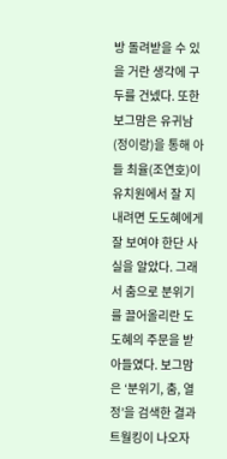방 돌려받을 수 있을 거란 생각에 구두를 건넸다. 또한 보그맘은 유귀남(정이랑)을 통해 아들 최율(조연호)이 유치원에서 잘 지내려면 도도혜에게 잘 보여야 한단 사실을 알았다. 그래서 춤으로 분위기를 끌어올리란 도도혜의 주문을 받아들였다. 보그맘은 ‘분위기, 춤, 열정’을 검색한 결과 트월킹이 나오자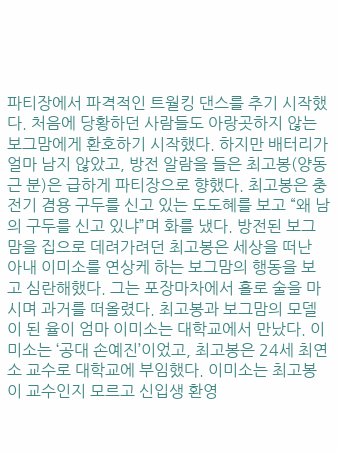파티장에서 파격적인 트월킹 댄스를 추기 시작했다. 처음에 당황하던 사람들도 아랑곳하지 않는 보그맘에게 환호하기 시작했다. 하지만 배터리가 얼마 남지 않았고, 방전 알람을 들은 최고봉(양동근 분)은 급하게 파티장으로 향했다. 최고봉은 충전기 겸용 구두를 신고 있는 도도혜를 보고 “왜 남의 구두를 신고 있냐”며 화를 냈다. 방전된 보그맘을 집으로 데려가려던 최고봉은 세상을 떠난 아내 이미소를 연상케 하는 보그맘의 행동을 보고 심란해했다. 그는 포장마차에서 홀로 술을 마시며 과거를 떠올렸다. 최고봉과 보그맘의 모델이 된 율이 엄마 이미소는 대학교에서 만났다. 이미소는 ‘공대 손예진’이었고, 최고봉은 24세 최연소 교수로 대학교에 부임했다. 이미소는 최고봉이 교수인지 모르고 신입생 환영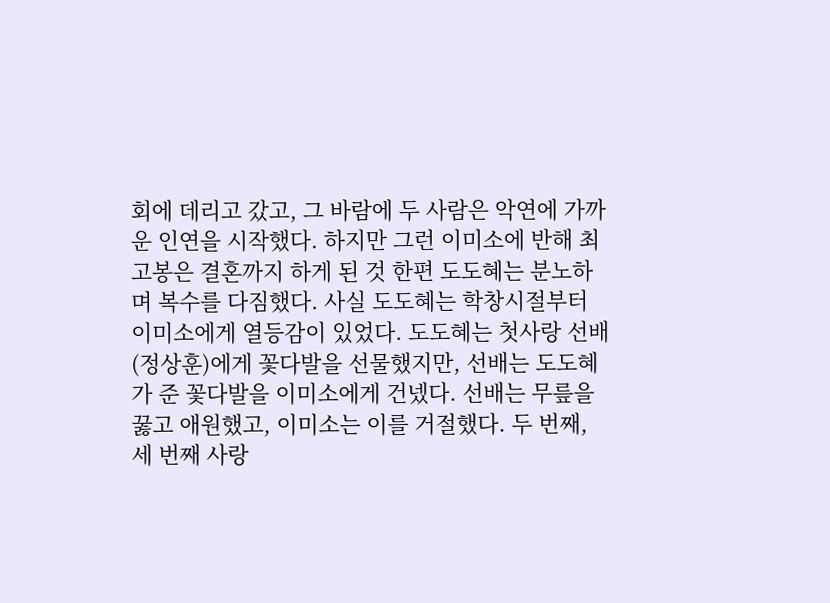회에 데리고 갔고, 그 바람에 두 사람은 악연에 가까운 인연을 시작했다. 하지만 그런 이미소에 반해 최고봉은 결혼까지 하게 된 것 한편 도도혜는 분노하며 복수를 다짐했다. 사실 도도혜는 학창시절부터 이미소에게 열등감이 있었다. 도도혜는 첫사랑 선배(정상훈)에게 꽃다발을 선물했지만, 선배는 도도혜가 준 꽃다발을 이미소에게 건넸다. 선배는 무릎을 꿇고 애원했고, 이미소는 이를 거절했다. 두 번째, 세 번째 사랑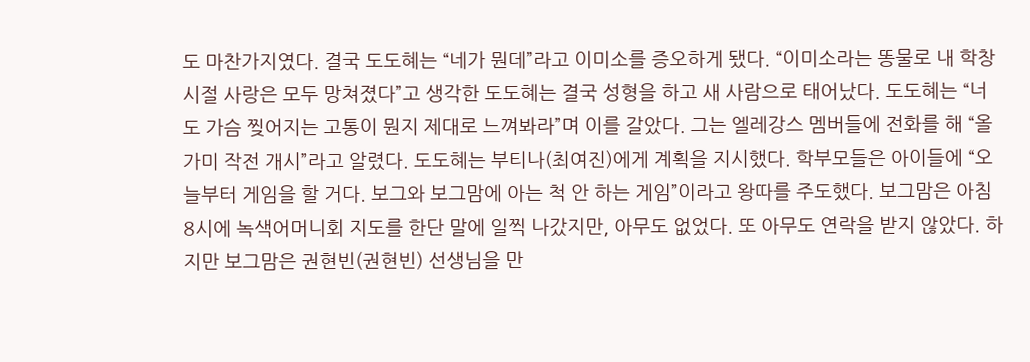도 마찬가지였다. 결국 도도혜는 “네가 뭔데”라고 이미소를 증오하게 됐다. “이미소라는 똥물로 내 학창시절 사랑은 모두 망쳐졌다”고 생각한 도도혜는 결국 성형을 하고 새 사람으로 태어났다. 도도혜는 “너도 가슴 찢어지는 고통이 뭔지 제대로 느껴봐라”며 이를 갈았다. 그는 엘레강스 멤버들에 전화를 해 “올가미 작전 개시”라고 알렸다. 도도혜는 부티나(최여진)에게 계획을 지시했다. 학부모들은 아이들에 “오늘부터 게임을 할 거다. 보그와 보그맘에 아는 척 안 하는 게임”이라고 왕따를 주도했다. 보그맘은 아침 8시에 녹색어머니회 지도를 한단 말에 일찍 나갔지만, 아무도 없었다. 또 아무도 연락을 받지 않았다. 하지만 보그맘은 권현빈(권현빈) 선생님을 만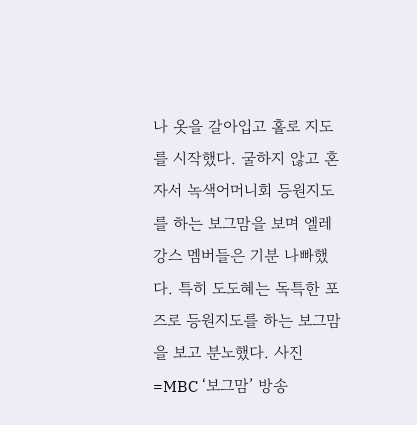나 옷을 갈아입고 홀로 지도를 시작했다. 굴하지 않고 혼자서 녹색어머니회 등원지도를 하는 보그맘을 보며 엘레강스 멤버들은 기분 나빠했다. 특히 도도혜는 독특한 포즈로 등원지도를 하는 보그맘을 보고 분노했다. 사진=MBC ‘보그맘’ 방송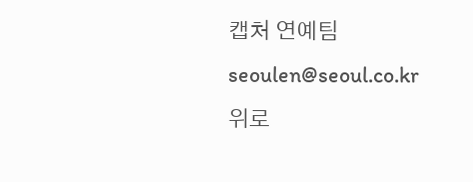캡처 연예팀 seoulen@seoul.co.kr
위로